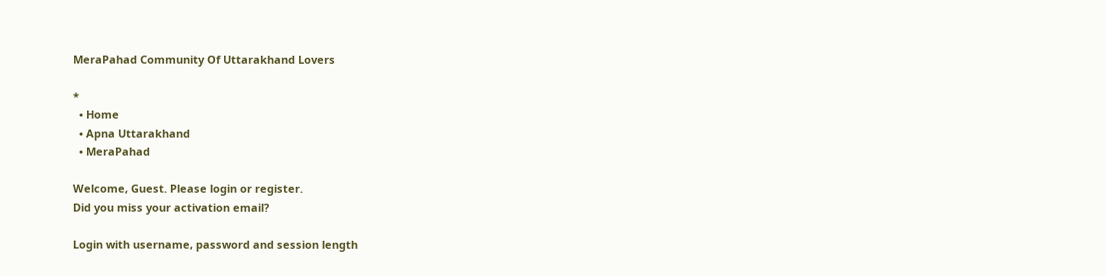MeraPahad Community Of Uttarakhand Lovers

*
  • Home
  • Apna Uttarakhand
  • MeraPahad

Welcome, Guest. Please login or register.
Did you miss your activation email?

Login with username, password and session length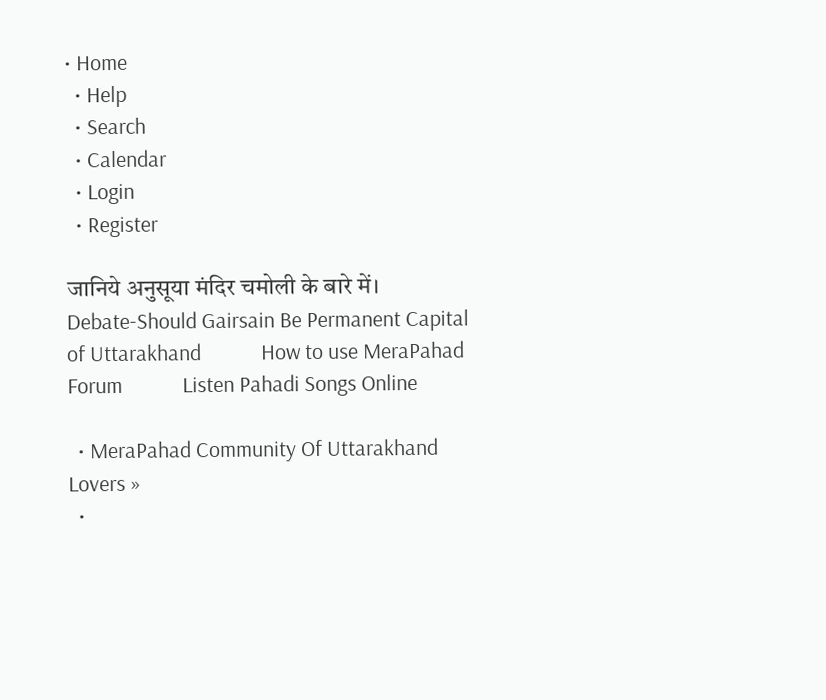• Home
  • Help
  • Search
  • Calendar
  • Login
  • Register

जानिये अनुसूया मंदिर चमोली के बारे में।            Debate-Should Gairsain Be Permanent Capital of Uttarakhand            How to use MeraPahad Forum            Listen Pahadi Songs Online

  • MeraPahad Community Of Uttarakhand Lovers »
  •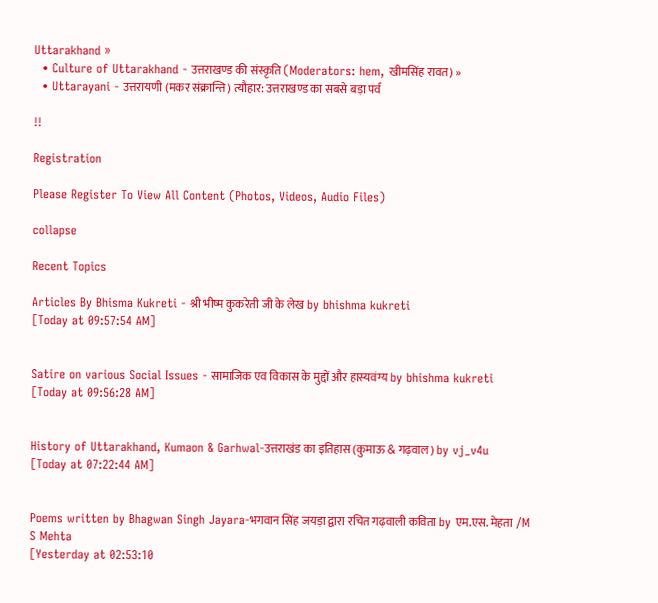Uttarakhand »
  • Culture of Uttarakhand - उत्तराखण्ड की संस्कृति (Moderators: hem, खीमसिंह रावत) »
  • Uttarayani - उत्तरायणी (मकर संक्रान्ति) त्यौहार: उत्तराखण्ड का सबसे बड़ा पर्व

!!

Registration

Please Register To View All Content (Photos, Videos, Audio Files)

collapse

Recent Topics

Articles By Bhisma Kukreti - श्री भीष्म कुकरेती जी के लेख by bhishma kukreti
[Today at 09:57:54 AM]


Satire on various Social Issues - सामाजिक एव विकास के मुद्दों और हास्यवंग्य by bhishma kukreti
[Today at 09:56:28 AM]


History of Uttarakhand, Kumaon & Garhwal-उत्तराखंड का इतिहास (कुमाऊ & गढ़वाल) by vj_v4u
[Today at 07:22:44 AM]


Poems written by Bhagwan Singh Jayara-भगवान सिंह जयड़ा द्वारा रचित गढ़वाली कविता by एम.एस. मेहता /M S Mehta
[Yesterday at 02:53:10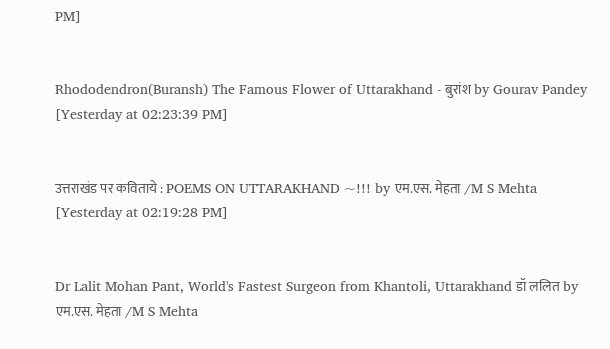PM]


Rhododendron(Buransh) The Famous Flower of Uttarakhand - बुरांश by Gourav Pandey
[Yesterday at 02:23:39 PM]


उत्तराखंड पर कविताये : POEMS ON UTTARAKHAND ~!!! by एम.एस. मेहता /M S Mehta
[Yesterday at 02:19:28 PM]


Dr Lalit Mohan Pant, World's Fastest Surgeon from Khantoli, Uttarakhand डॉ ललित by एम.एस. मेहता /M S Mehta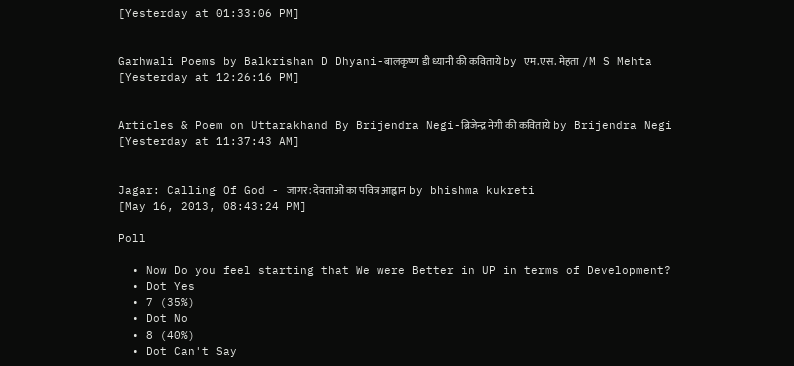[Yesterday at 01:33:06 PM]


Garhwali Poems by Balkrishan D Dhyani-बालकृष्ण डी ध्यानी की कविताये by एम.एस. मेहता /M S Mehta
[Yesterday at 12:26:16 PM]


Articles & Poem on Uttarakhand By Brijendra Negi-ब्रिजेन्द्र नेगी की कविताये by Brijendra Negi
[Yesterday at 11:37:43 AM]


Jagar: Calling Of God - जागर: देवताओं का पवित्र आह्वान by bhishma kukreti
[May 16, 2013, 08:43:24 PM]

Poll

  • Now Do you feel starting that We were Better in UP in terms of Development?
  • Dot Yes
  • 7 (35%)
  • Dot No
  • 8 (40%)
  • Dot Can't Say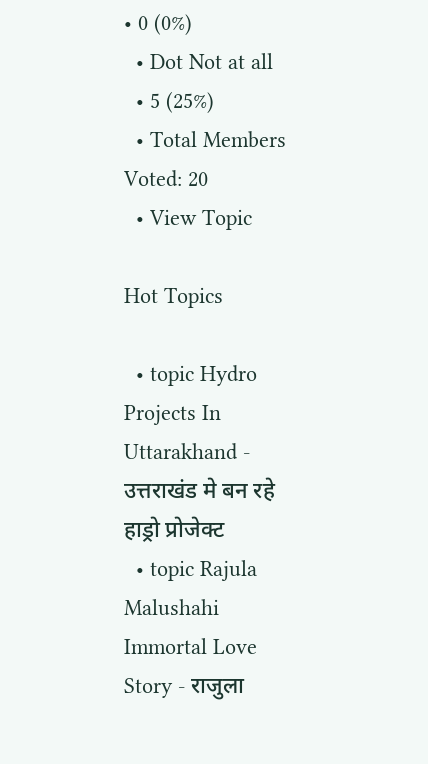• 0 (0%)
  • Dot Not at all
  • 5 (25%)
  • Total Members Voted: 20
  • View Topic

Hot Topics

  • topic Hydro Projects In Uttarakhand - उत्तराखंड मे बन रहे हाड्रो प्रोजेक्ट
  • topic Rajula Malushahi Immortal Love Story - राजुला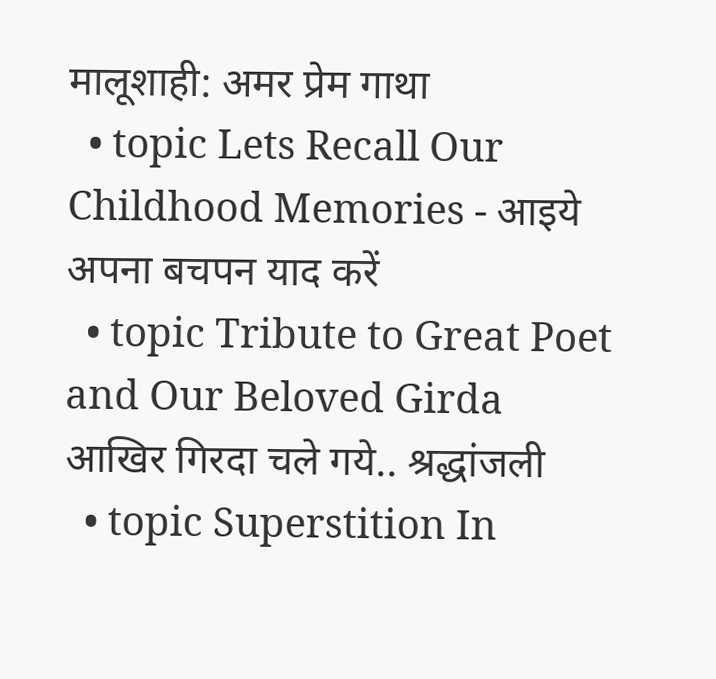मालूशाही: अमर प्रेम गाथा
  • topic Lets Recall Our Childhood Memories - आइये अपना बचपन याद करें
  • topic Tribute to Great Poet and Our Beloved Girda आखिर गिरदा चले गये.. श्रद्धांजली
  • topic Superstition In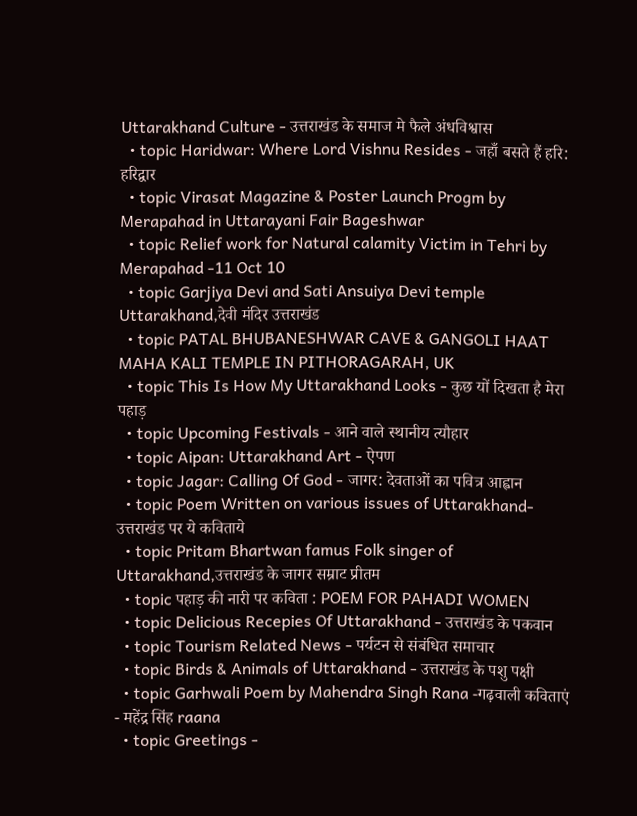Uttarakhand Culture - उत्तराखंड के समाज मे फैले अंधविश्वास
  • topic Haridwar: Where Lord Vishnu Resides - जहाँ बसते हैं हरि: हरिद्वार
  • topic Virasat Magazine & Poster Launch Progm by Merapahad in Uttarayani Fair Bageshwar
  • topic Relief work for Natural calamity Victim in Tehri by Merapahad -11 Oct 10
  • topic Garjiya Devi and Sati Ansuiya Devi temple Uttarakhand,देवी मंदिर उत्तराखंड
  • topic PATAL BHUBANESHWAR CAVE & GANGOLI HAAT MAHA KALI TEMPLE IN PITHORAGARAH, UK
  • topic This Is How My Uttarakhand Looks - कुछ यों दिखता है मेरा पहाड़
  • topic Upcoming Festivals - आने वाले स्थानीय त्यौहार
  • topic Aipan: Uttarakhand Art - ऐपण
  • topic Jagar: Calling Of God - जागर: देवताओं का पवित्र आह्वान
  • topic Poem Written on various issues of Uttarakhand- उत्तराखंड पर ये कविताये
  • topic Pritam Bhartwan famus Folk singer of Uttarakhand,उत्तराखंड के जागर सम्राट प्रीतम
  • topic पहाड़ की नारी पर कविता : POEM FOR PAHADI WOMEN
  • topic Delicious Recepies Of Uttarakhand - उत्तराखंड के पकवान
  • topic Tourism Related News - पर्यटन से संबंधित समाचार
  • topic Birds & Animals of Uttarakhand - उत्तराखंड के पशु पक्षी
  • topic Garhwali Poem by Mahendra Singh Rana -गढ़वाली कविताएं - महेंद्र सिंह raana
  • topic Greetings -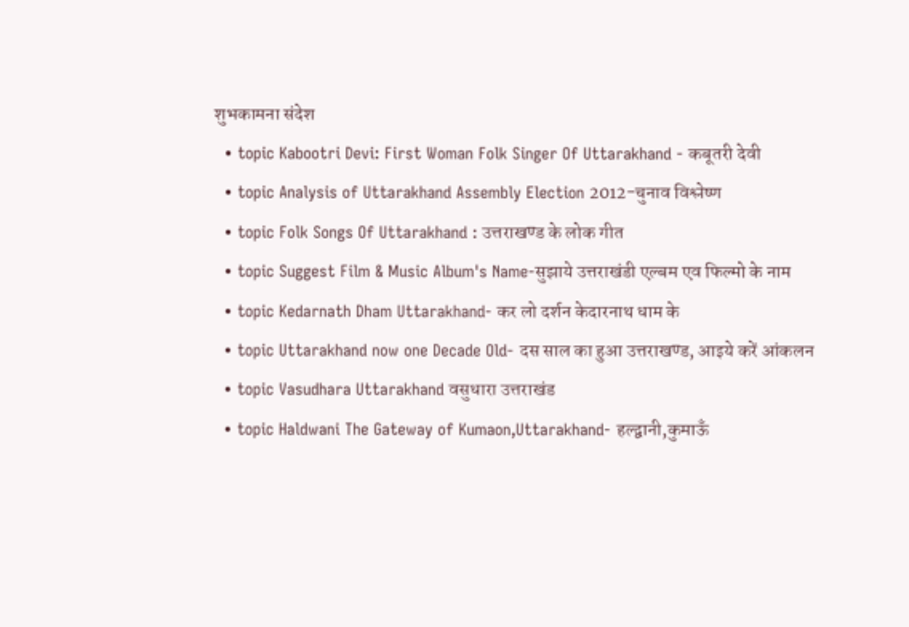शुभकामना संदेश
  • topic Kabootri Devi: First Woman Folk Singer Of Uttarakhand - कबूतरी देवी
  • topic Analysis of Uttarakhand Assembly Election 2012-चुनाव विश्लेष्ण
  • topic Folk Songs Of Uttarakhand : उत्तराखण्ड के लोक गीत
  • topic Suggest Film & Music Album's Name-सुझाये उत्तराखंडी एल्बम एव फिल्मो के नाम
  • topic Kedarnath Dham Uttarakhand- कर लो दर्शन केदारनाथ धाम के
  • topic Uttarakhand now one Decade Old- दस साल का हुआ उत्तराखण्ड, आइये करें आंकलन
  • topic Vasudhara Uttarakhand वसुधारा उत्तराखंड
  • topic Haldwani The Gateway of Kumaon,Uttarakhand- हल्द्वानी,कुमाऊँ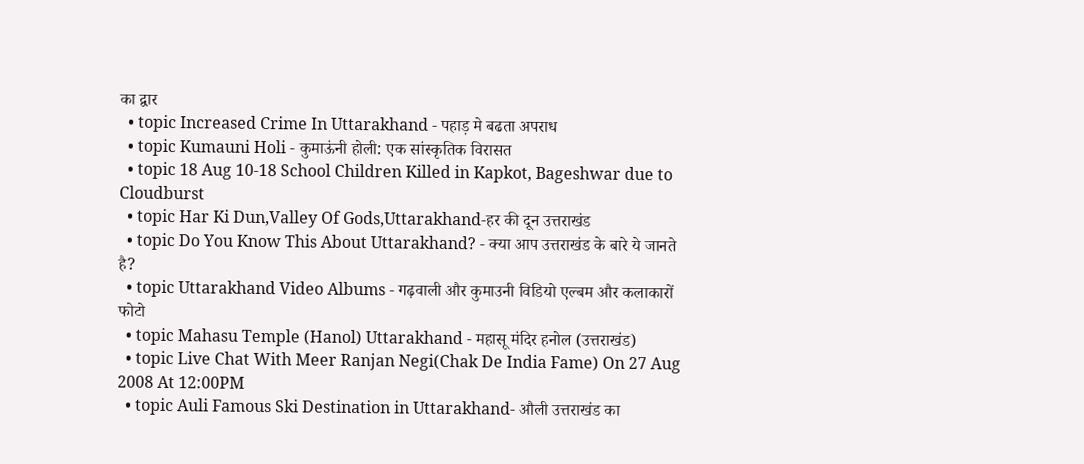का द्वार
  • topic Increased Crime In Uttarakhand - पहाड़ मे बढता अपराध
  • topic Kumauni Holi - कुमाऊंनी होली: एक सांस्कृतिक विरासत
  • topic 18 Aug 10-18 School Children Killed in Kapkot, Bageshwar due to Cloudburst
  • topic Har Ki Dun,Valley Of Gods,Uttarakhand-हर की दून उत्तराखंड
  • topic Do You Know This About Uttarakhand? - क्या आप उत्तराखंड के बारे ये जानते है?
  • topic Uttarakhand Video Albums - गढ़वाली और कुमाउनी विडियो एल्बम और कलाकारों फोटो
  • topic Mahasu Temple (Hanol) Uttarakhand - महासू मंदिर हनोल (उत्तराखंड)
  • topic Live Chat With Meer Ranjan Negi(Chak De India Fame) On 27 Aug 2008 At 12:00PM
  • topic Auli Famous Ski Destination in Uttarakhand- औली उत्तराखंड का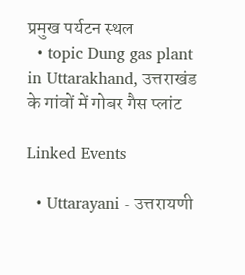प्रमुख पर्यटन स्थल
  • topic Dung gas plant in Uttarakhand, उत्तराखंड के गांवों में गोबर गैस प्लांट

Linked Events

  • Uttarayani - उत्तरायणी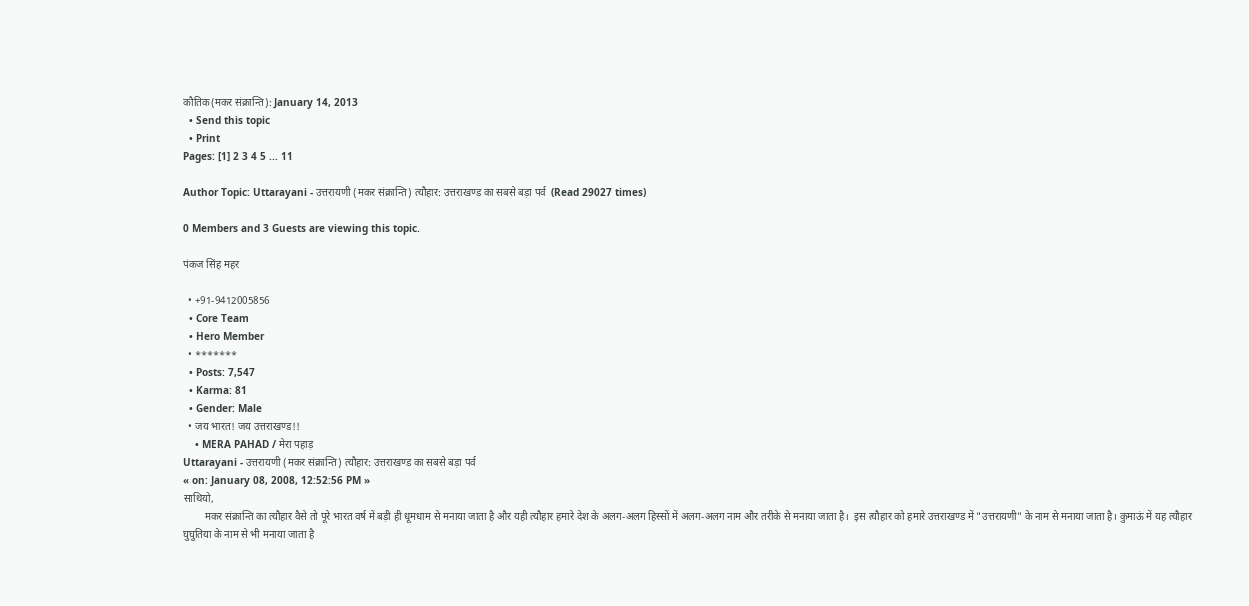कौतिक(मकर संक्रान्ति): January 14, 2013
  • Send this topic
  • Print
Pages: [1] 2 3 4 5 ... 11

Author Topic: Uttarayani - उत्तरायणी (मकर संक्रान्ति) त्यौहार: उत्तराखण्ड का सबसे बड़ा पर्व  (Read 29027 times)

0 Members and 3 Guests are viewing this topic.

पंकज सिंह महर

  • +91-9412005856
  • Core Team
  • Hero Member
  • *******
  • Posts: 7,547
  • Karma: 81
  • Gender: Male
  • जय भारत! जय उत्तराखण्ड!!
    • MERA PAHAD / मेरा पहाड़
Uttarayani - उत्तरायणी (मकर संक्रान्ति) त्यौहार: उत्तराखण्ड का सबसे बड़ा पर्व
« on: January 08, 2008, 12:52:56 PM »
साथियो,
        मकर संक्रान्ति का त्यौहार वैसे तो पूरे भारत वर्ष में बड़ी ही धूमधाम से मनाया जाता है और यही त्यौहार हमारे देश के अलग-अलग हिस्सों में अलग-अलग नाम और तरीके से मनाया जाता है।  इस त्यौहार को हमारे उत्तराखण्ड में "उत्तरायणी" के नाम से मनाया जाता है। कुमाऊं में यह त्यौहार घुघुतिया के नाम से भी मनाया जाता है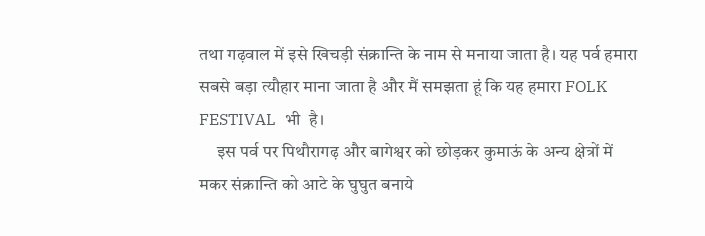तथा गढ़वाल में इसे खिचड़ी संक्रान्ति के नाम से मनाया जाता है। यह पर्व हमारा सबसे बड़ा त्यौहार माना जाता है और मैं समझता हूं कि यह हमारा FOLK FESTIVAL  भी  है।
     इस पर्व पर पिथौरागढ़ और बागेश्वर को छोड़कर कुमाऊं के अन्य क्षेत्रों में मकर संक्रान्ति को आटे के घुघुत बनाये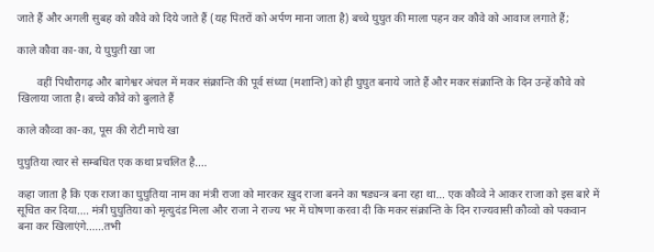जाते हैं और अगली सुबह को कौवे को दिये जाते हैं (यह पितरों को अर्पण माना जाता है) बच्चे घुघुत की माला पहन कर कौवे को आवाज लगाते हैं;

काले कौवा का-का, ये घुघुती खा जा

       वहीं पिथौरागढ़ और बागेश्वर अंचल में मकर संक्रान्ति की पूर्व संध्या (मशान्ति) को ही घुघुत बनाये जाते हैं और मकर संक्रान्ति के दिन उन्हें कौवे को खिलाया जाता है। बच्चे कौवे को बुलाते हैं

काले कौव्वा का-का, पूस की रोटी माघे खा

घुघुतिया त्यार से सम्बधित एक कथा प्रचलित है....

कहा जाता है कि एक राजा का घुघुतिया नाम का मंत्री राजा को मारकर ख़ुद राजा बनने का षड्यन्त्र बना रहा था... एक कौव्वे ने आकर राजा को इस बारे में सूचित कर दिया.... मंत्री घुघुतिया को मृत्युदंड मिला और राजा ने राज्य भर में घोषणा करवा दी कि मकर संक्रान्ति के दिन राज्यवासी कौव्वो को पकवान बना कर खिलाएंगे......तभी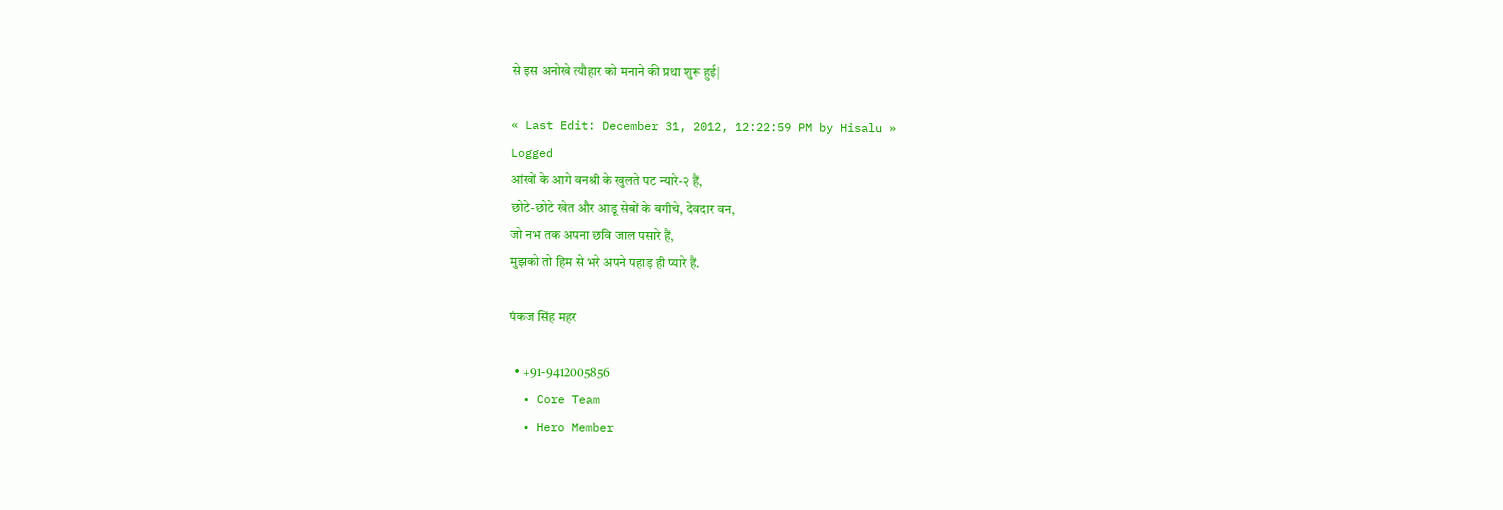से इस अनोखे त्यौहार को मनाने की प्रथा शुरू हुई|

« Last Edit: December 31, 2012, 12:22:59 PM by Hisalu »
Logged
आंखों के आगे वनश्री के खुलते पट न्यारे-२ हैं,
छोटे-छोटे खेत और आडू सेबों के बगीचे, देवदार वन,
जो नभ तक अपना छवि जाल पसारे हैं,
मुझको तो हिम से भरे अपने पहाड़ ही प्यारे हैं.

पंकज सिंह महर

  • +91-9412005856
  • Core Team
  • Hero Member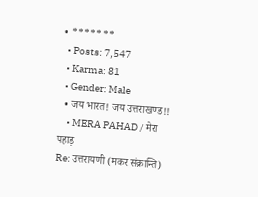• *******
  • Posts: 7,547
  • Karma: 81
  • Gender: Male
  • जय भारत! जय उत्तराखण्ड!!
    • MERA PAHAD / मेरा पहाड़
Re: उत्तरायणी (मकर संक्रान्ति)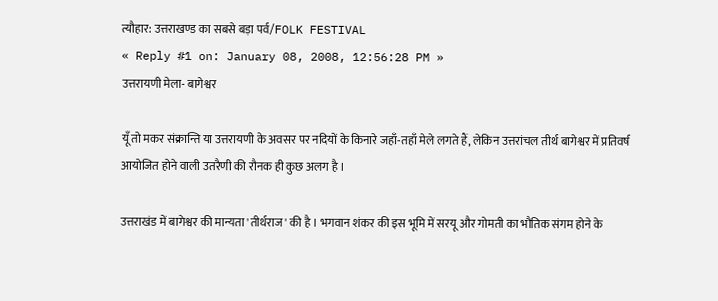त्यौहार: उत्तराखण्ड का सबसे बड़ा पर्व/FOLK FESTIVAL
« Reply #1 on: January 08, 2008, 12:56:28 PM »
उत्तरायणी मेला- बागेश्वर

यूँ तो मकर संक्रान्ति या उत्तरायणी के अवसर पर नदियों के किनारे जहाँ-तहाँ मेले लगते हैं, लेकिन उत्तरांचल तीर्थ बागेश्वर में प्रतिवर्ष आयोजित होने वाली उतरैणी की रौनक ही कुछ अलग है ।

उत्तराखंड में बागेश्वर की मान्यता 'तीर्थराज' की है । भगवान शंकर की इस भूमि में सरयू और गोमती का भौतिक संगम होने के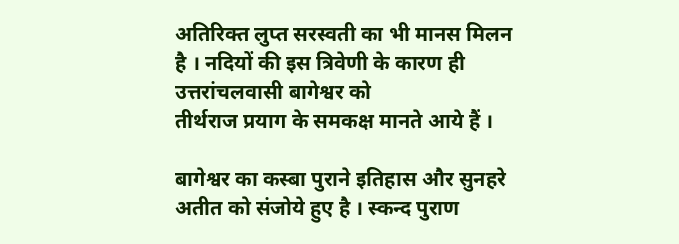अतिरिक्त लुप्त सरस्वती का भी मानस मिलन है । नदियों की इस त्रिवेणी के कारण ही उत्तरांचलवासी बागेश्वर को
तीर्थराज प्रयाग के समकक्ष मानते आये हैं ।

बागेश्वर का कस्बा पुराने इतिहास और सुनहरे अतीत को संजोये हुए है । स्कन्द पुराण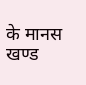के मानस खण्ड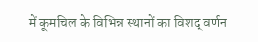में कूमचिल के विभिन्न स्थानों का विशद् वर्णन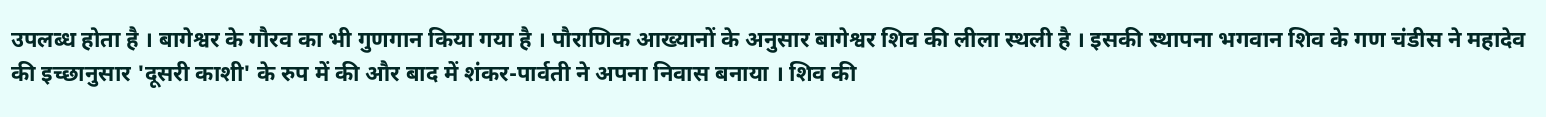उपलब्ध होता है । बागेश्वर के गौरव का भी गुणगान किया गया है । पौराणिक आख्यानों के अनुसार बागेश्वर शिव की लीला स्थली है । इसकी स्थापना भगवान शिव के गण चंडीस ने महादेव की इच्छानुसार 'दूसरी काशी' के रुप में की और बाद में शंकर-पार्वती ने अपना निवास बनाया । शिव की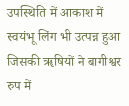उपस्थिति में आकाश में स्वयंभू लिंग भी उत्पन्न हुआ जिसकी ॠषियों ने बागीश्वर रुप में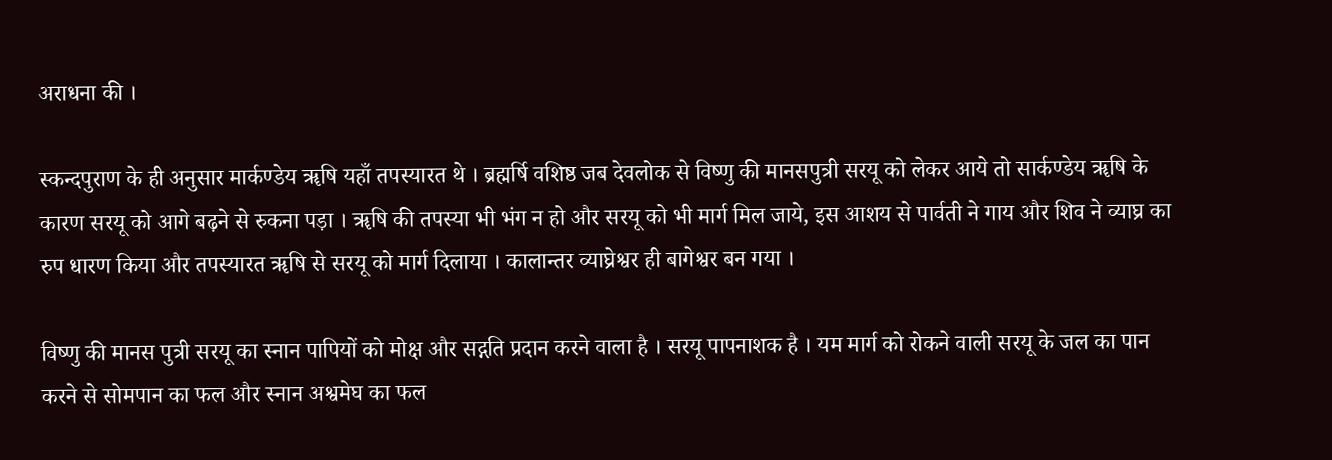अराधना की ।

स्कन्दपुराण के ही अनुसार मार्कण्डेय ॠषि यहाँ तपस्यारत थे । ब्रह्मर्षि वशिष्ठ जब देवलोक से विष्णु की मानसपुत्री सरयू को लेकर आये तो सार्कण्डेय ॠषि के कारण सरयू को आगे बढ़ने से रुकना पड़ा । ॠषि की तपस्या भी भंग न हो और सरयू को भी मार्ग मिल जाये, इस आशय से पार्वती ने गाय और शिव ने व्याघ्र का रुप धारण किया और तपस्यारत ॠषि से सरयू को मार्ग दिलाया । कालान्तर व्याघ्रेश्वर ही बागेश्वर बन गया ।

विष्णु की मानस पुत्री सरयू का स्नान पापियों को मोक्ष और सद्गति प्रदान करने वाला है । सरयू पापनाशक है । यम मार्ग को रोकने वाली सरयू के जल का पान करने से सोमपान का फल और स्नान अश्वमेघ का फल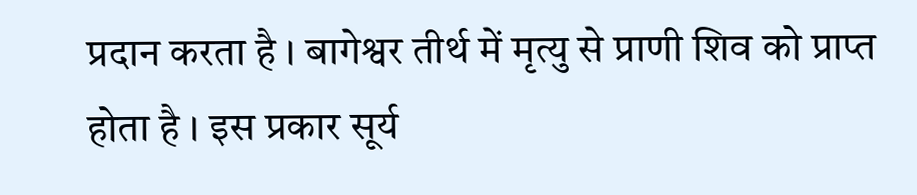प्रदान करता है । बागेश्वर तीर्थ में मृत्यु से प्राणी शिव को प्राप्त होता है । इस प्रकार सूर्य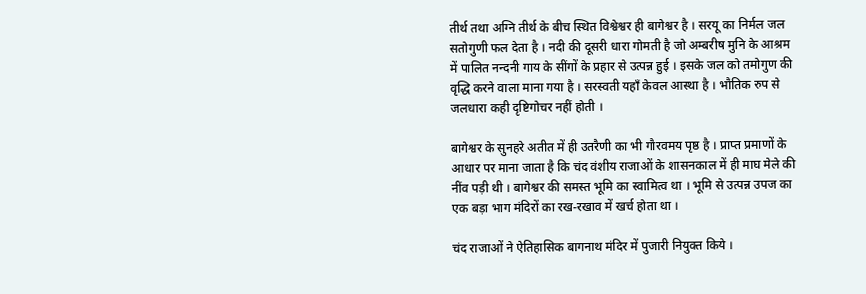तीर्थ तथा अग्नि तीर्थ के बीच स्थित विश्वेश्वर ही बागेश्वर है । सरयू का निर्मल जल सतोगुणी फल देता है । नदी की दूसरी धारा गोमती है जो अम्बरीष मुनि के आश्रम में पालित नन्दनी गाय के सींगों के प्रहार से उत्पन्न हुई । इसके जल को तमोगुण की वृद्धि करने वाला माना गया है । सरस्वती यहाँ केवल आस्था है । भौतिक रुप से जलधारा कही दृष्टिगोचर नहीं होती ।

बागेश्वर के सुनहरे अतीत में ही उतरैणी का भी गौरवमय पृष्ठ है । प्राप्त प्रमाणों के आधार पर माना जाता है कि चंद वंशीय राजाओं के शासनकाल में ही माघ मेले की नींव पड़ी थी । बागेश्वर की समस्त भूमि का स्वामित्व था । भूमि से उत्पन्न उपज का एक बड़ा भाग मंदिरों का रख-रखाव में खर्च होता था ।

चंद राजाओं ने ऐतिहासिक बागनाथ मंदिर में पुजारी नियुक्त किये ।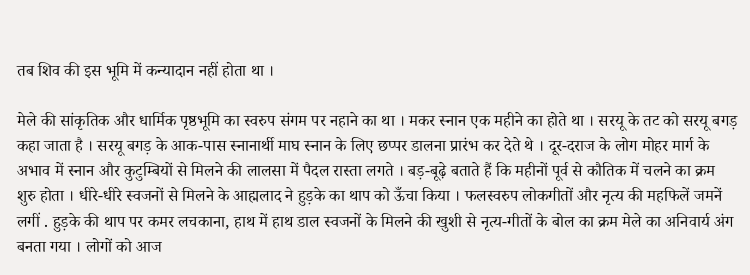तब शिव की इस भूमि में कन्यादान नहीं होता था ।

मेले की सांकृतिक और धार्मिक पृष्ठभूमि का स्वरुप संगम पर नहाने का था । मकर स्नान एक महीने का होते था । सरयू के तट को सरयू बगड़ कहा जाता है । सरयू बगड़ के आक-पास स्नानार्थी माघ स्नान के लिए छप्पर डालना प्रारंभ कर देते थे । दूर-दराज के लोग मोहर मार्ग के अभाव में स्नान और कुटुम्बियों से मिलने की लालसा में पैदल रास्ता लगते । बड़-बूढ़े बताते हैं कि महीनों पूर्व से कौतिक में चलने का क्रम शुरु होता । धीरे-धीरे स्वजनों से मिलने के आह्मलाद ने हुड़के का थाप को ऊँचा किया । फलस्वरुप लोकगीतों और नृत्य की महफिलें जमनें लगीं . हुड़के की थाप पर कमर लचकाना, हाथ में हाथ डाल स्वजनों के मिलने की खुशी से नृत्य-गीतों के बोल का क्रम मेले का अनिवार्य अंग बनता गया । लोगों को आज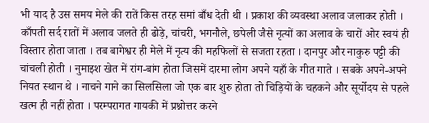भी याद है उस समय मेले की रातें किस तरह समां बाँध देती थी । प्रकाश की व्यवस्था अलाव जलाकर होती । काँपती सर्द रातों में अलाव जलते ही ढोड़े, चांचरी, भगनौले, छपेली जैसे नृत्यों का अलाव के चारों ओर स्वयं ही विस्तार होता जाता । तब बागेश्वर ही मेले में नृत्य की महफिलों से सजता रहता । दानपुर और नाकुरु पट्टी की चांचली होती । नुमाइश खेत में रांग-बांग होता जिसमें दारमा लोग अपने यहाँ के गीत गाते । सबके अपने-अपने नियत स्थान थे । नाचने गाने का सिलसिला जो एक बार शुरु होता तो चिड़ियों के चहकने और सूर्योदय से पहले खत्म ही नहीं होता । परम्परागत गायकी में प्रश्नोत्तर करने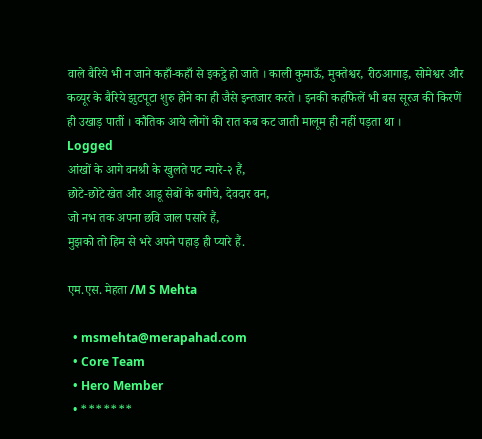वाले बैरिये भी न जाने कहाँ-कहाँ से इकट्ठे हो जाते । काली कुमाऊँ, मुक्तेश्वर, रीठआगाड़, सोमेश्वर और कव्यूर के बैरिये झुटपूटा शुरु होने का ही जैसे इन्तजार करते । इनकी कहफिलें भी बस सूरज की किरणें ही उखाड़ पातीं । कौतिक आये लोगों की रात कब कट जाती मालूम ही नहीं पड़ता था ।
Logged
आंखों के आगे वनश्री के खुलते पट न्यारे-२ हैं,
छोटे-छोटे खेत और आडू सेबों के बगीचे, देवदार वन,
जो नभ तक अपना छवि जाल पसारे हैं,
मुझको तो हिम से भरे अपने पहाड़ ही प्यारे हैं.

एम.एस. मेहता /M S Mehta

  • msmehta@merapahad.com
  • Core Team
  • Hero Member
  • *******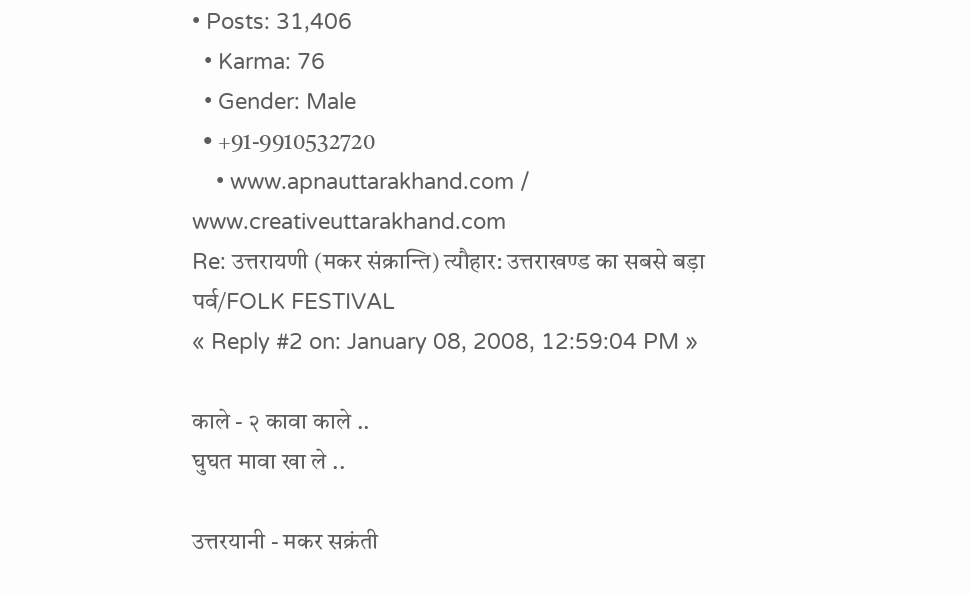• Posts: 31,406
  • Karma: 76
  • Gender: Male
  • +91-9910532720
    • www.apnauttarakhand.com / www.creativeuttarakhand.com
Re: उत्तरायणी (मकर संक्रान्ति) त्यौहार: उत्तराखण्ड का सबसे बड़ा पर्व/FOLK FESTIVAL
« Reply #2 on: January 08, 2008, 12:59:04 PM »

काले - २ कावा काले ..
घुघत मावा खा ले ..

उत्तरयानी - मकर सक्रंती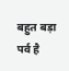बहुत बड़ा पर्व है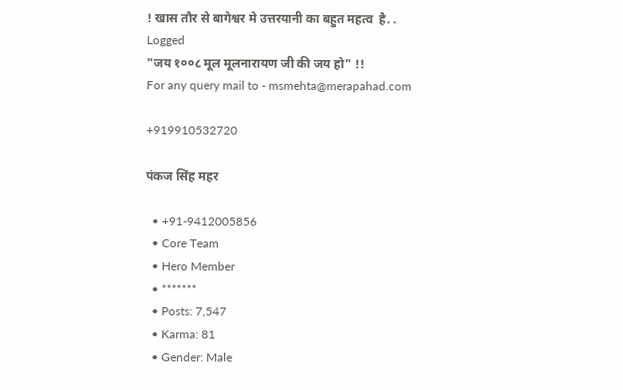! खास तौर से बागेश्वर मे उत्तरयानी का बहुत महत्व  है. .
Logged
"जय १००८ मूल मूलनारायण जी की जय हो" !!
For any query mail to - msmehta@merapahad.com

+919910532720

पंकज सिंह महर

  • +91-9412005856
  • Core Team
  • Hero Member
  • *******
  • Posts: 7,547
  • Karma: 81
  • Gender: Male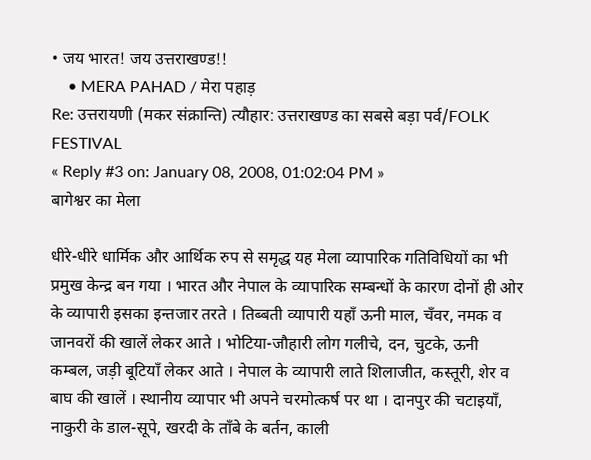• जय भारत! जय उत्तराखण्ड!!
    • MERA PAHAD / मेरा पहाड़
Re: उत्तरायणी (मकर संक्रान्ति) त्यौहार: उत्तराखण्ड का सबसे बड़ा पर्व/FOLK FESTIVAL
« Reply #3 on: January 08, 2008, 01:02:04 PM »
बागेश्वर का मेला

धीरे-धीरे धार्मिक और आर्थिक रुप से समृद्ध यह मेला व्यापारिक गतिविधियों का भी प्रमुख केन्द्र बन गया । भारत और नेपाल के व्यापारिक सम्बन्धों के कारण दोनों ही ओर के व्यापारी इसका इन्तजार तरते । तिब्बती व्यापारी यहाँ ऊनी माल, चँवर, नमक व जानवरों की खालें लेकर आते । भोटिया-जौहारी लोग गलीचे, दन, चुटके, ऊनी कम्बल, जड़ी बूटियाँ लेकर आते । नेपाल के व्यापारी लाते शिलाजीत, कस्तूरी, शेर व बाघ की खालें । स्थानीय व्यापार भी अपने चरमोत्कर्ष पर था । दानपुर की चटाइयाँ, नाकुरी के डाल-सूपे, खरदी के ताँबे के बर्तन, काली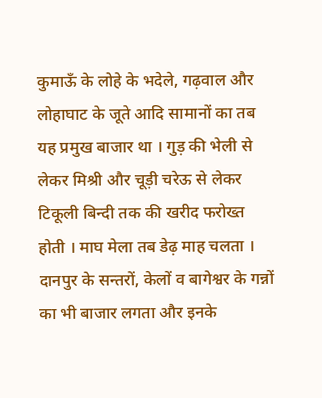कुमाऊँ के लोहे के भदेले, गढ़वाल और लोहाघाट के जूते आदि सामानों का तब यह प्रमुख बाजार था । गुड़ की भेली से लेकर मिश्री और चूड़ी चरेऊ से लेकर टिकूली बिन्दी तक की खरीद फरोख्त होती । माघ मेला तब डेढ़ माह चलता । दानपुर के सन्तरों, केलों व बागेश्वर के गन्नों का भी बाजार लगता और इनके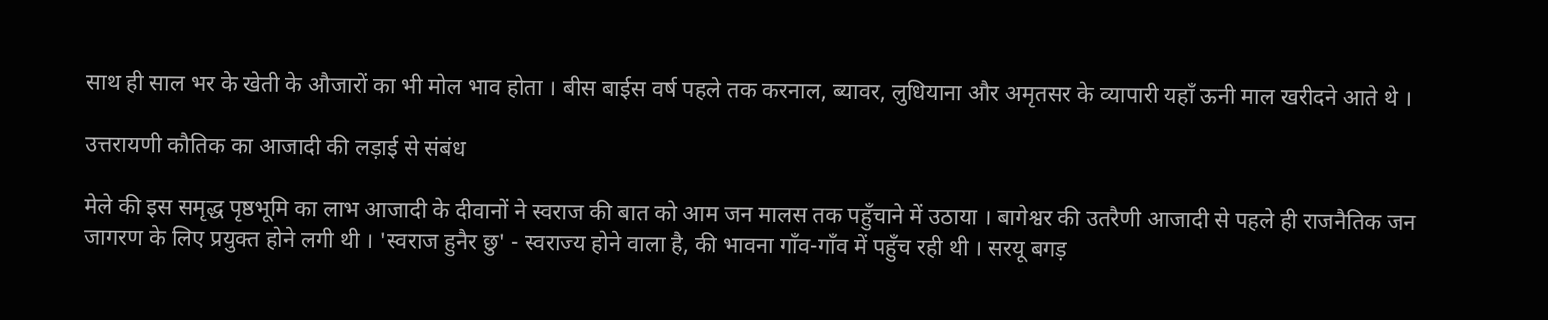साथ ही साल भर के खेती के औजारों का भी मोल भाव होता । बीस बाईस वर्ष पहले तक करनाल, ब्यावर, लुधियाना और अमृतसर के व्यापारी यहाँ ऊनी माल खरीदने आते थे ।

उत्तरायणी कौतिक का आजादी की लड़ाई से संबंध

मेले की इस समृद्ध पृष्ठभूमि का लाभ आजादी के दीवानों ने स्वराज की बात को आम जन मालस तक पहुँचाने में उठाया । बागेश्वर की उतरैणी आजादी से पहले ही राजनैतिक जन जागरण के लिए प्रयुक्त होने लगी थी । 'स्वराज हुनैर छु' - स्वराज्य होने वाला है, की भावना गाँव-गाँव में पहुँच रही थी । सरयू बगड़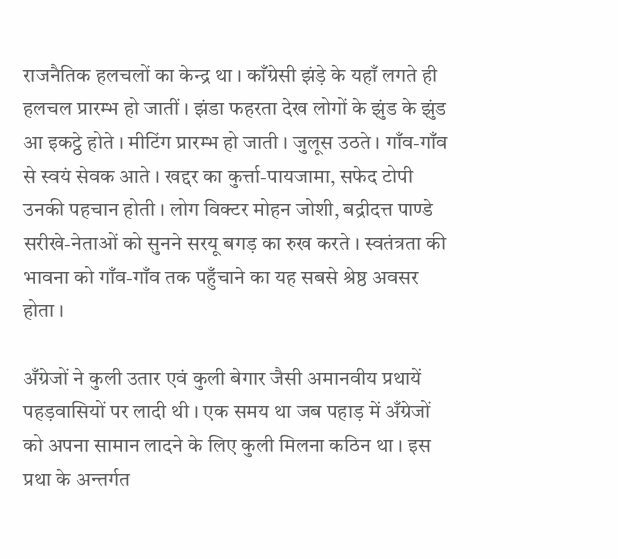राजनैतिक हलचलों का केन्द्र था । काँग्रेसी झंड़े के यहाँ लगते ही हलचल प्रारम्भ हो जातीं । झंडा फहरता देख लोगों के झुंड के झुंड आ इकट्ठे होते । मीटिंग प्रारम्भ हो जाती । जुलूस उठते । गाँव-गाँव से स्वयं सेवक आते । खद्दर का कुर्त्ता-पायजामा, सफेद टोपी उनकी पहचान होती । लोग विक्टर मोहन जोशी, बद्रीदत्त पाण्डे सरीखे-नेताओं को सुनने सरयू बगड़ का रुख करते । स्वतंत्रता की भावना को गाँव-गाँव तक पहुँचाने का यह सबसे श्रेष्ठ अवसर होता ।

अँग्रेजों ने कुली उतार एवं कुली बेगार जैसी अमानवीय प्रथायें पहड़वासियों पर लादी थी । एक समय था जब पहाड़ में अँग्रेजों को अपना सामान लादने के लिए कुली मिलना कठिन था । इस प्रथा के अन्तर्गत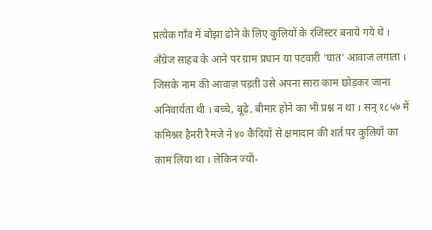प्रत्येक गाँव में बोझा ढोने के लिए कुलियों के रजिस्टर बनाये गये थे । अँग्रेज साहब के आने पर ग्राम प्रधान या पटवारी 'घात' आवाज लगाता । जिसके नाम की आवाज़ पड़ती उसे अपना सारा काम छोड़कर जाना अनिवार्यता थी । बच्चे, बूढ़े, बीमार होने का भी प्रश्न न था । सन् १८५७ में कमिश्नर हैनरी रैमजे ने ४० कैदियों से क्षमादान की शर्त पर कुलियों का काम लिया था । लेकिन ज्यों-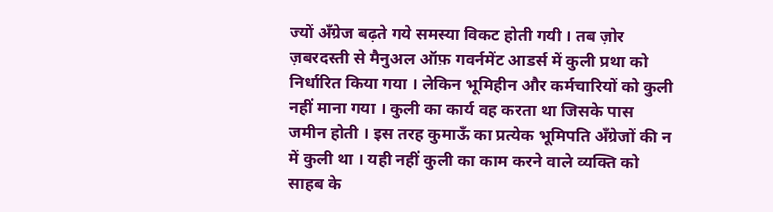ज्यों अँग्रेज बढ़ते गये समस्या विकट होती गयी । तब ज़ोर ज़बरदस्ती से मैनुअल ऑफ़ गवर्नमेंट आडर्स में कुली प्रथा को निर्धारित किया गया । लेकिन भूमिहीन और कर्मचारियों को कुली नहीं माना गया । कुली का कार्य वह करता था जिसके पास जमीन होती । इस तरह कुमाऊँ का प्रत्येक भूमिपति अँग्रेजों की न में कुली था । यही नहीं कुली का काम करने वाले व्यक्ति को साहब के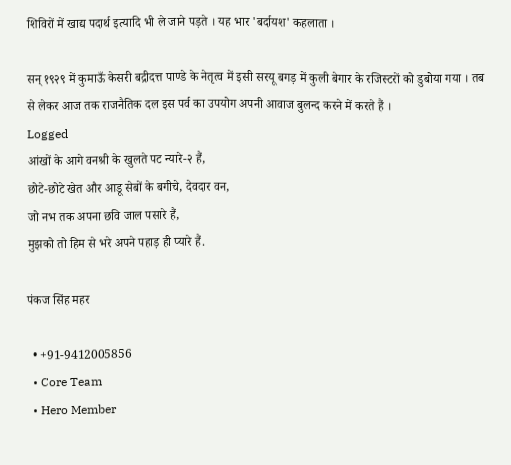शिविरों में खाद्य पदार्थ इत्यादि भी ले जाने पड़ते । यह भार 'बर्दायश' कहलाता ।

सन् १९२९ में कुमाऊँ केसरी बद्रीदत्त पाण्डे के नेतृत्व में इसी सरयू बगड़ में कुली बेगार के रजिस्टरों को डुबोया गया । तब से लेकर आज तक राजनैतिक दल इस पर्व का उपयोग अपनी आवाज बुलन्द करने में करते हैं ।
Logged
आंखों के आगे वनश्री के खुलते पट न्यारे-२ हैं,
छोटे-छोटे खेत और आडू सेबों के बगीचे, देवदार वन,
जो नभ तक अपना छवि जाल पसारे हैं,
मुझको तो हिम से भरे अपने पहाड़ ही प्यारे हैं.

पंकज सिंह महर

  • +91-9412005856
  • Core Team
  • Hero Member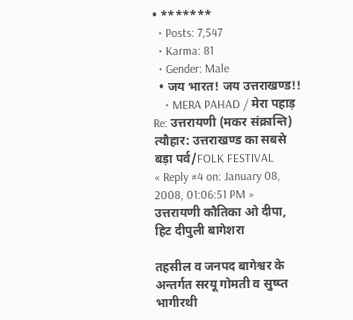• *******
  • Posts: 7,547
  • Karma: 81
  • Gender: Male
  • जय भारत! जय उत्तराखण्ड!!
    • MERA PAHAD / मेरा पहाड़
Re: उत्तरायणी (मकर संक्रान्ति) त्यौहार: उत्तराखण्ड का सबसे बड़ा पर्व/FOLK FESTIVAL
« Reply #4 on: January 08, 2008, 01:06:51 PM »
उत्तरायणी कौतिका ओ दीपा, हिट दीपुली बागेशरा

तहसील व जनपद बागेश्वर के अन्तर्गत सरयू गोमती व सुष्प्त भागीरथी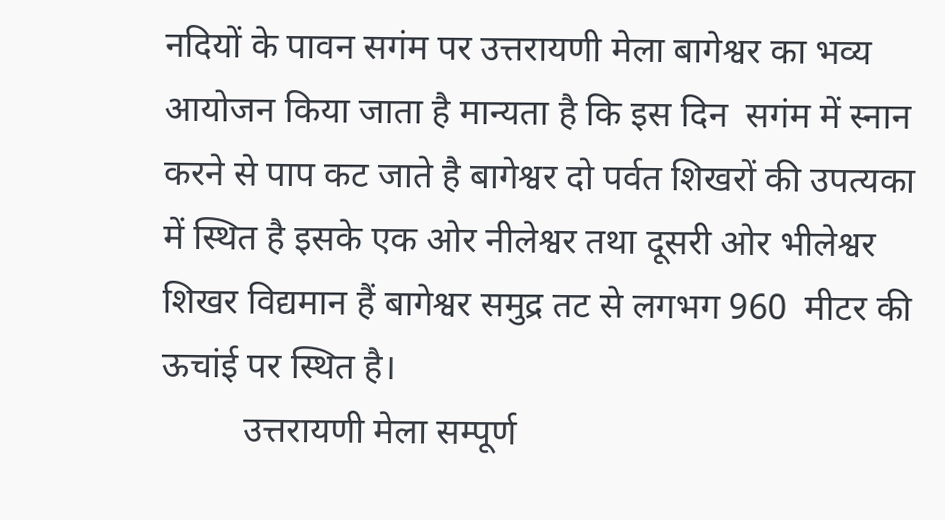नदियों के पावन सगंम पर उत्तरायणी मेला बागेश्वर का भव्य आयोजन किया जाता है मान्यता है कि इस दिन  सगंम में स्नान करने से पाप कट जाते है बागेश्वर दो पर्वत शिखरों की उपत्यका में स्थित है इसके एक ओर नीलेश्वर तथा दूसरी ओर भीलेश्वर शिखर विद्यमान हैं बागेश्वर समुद्र तट से लगभग 960  मीटर की ऊचांई पर स्थित है।
         उत्तरायणी मेला सम्पूर्ण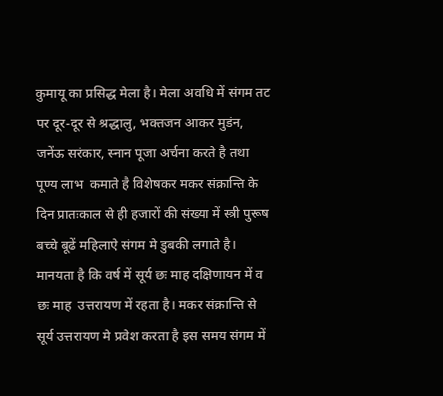कुमायू का प्रसिद्ध मेला है। मेला अवधि में संगम तट पर दूर-दूर से श्रद्धालु, भक्तजन आकर मुडंन, जनेंऊ सरंकार, स्नान पूजा अर्चना करते है तथा पूण्य लाभ  कमाते है विशेषकर मकर संक्रान्ति के दिन प्रातःकाल से ही हजारों की संख्या में स्त्री पुरूष बच्चे बूढें महिलाऐ संगम मे डुबकी लगाते है। मानयता है कि वर्ष में सूर्य छः माह दक्षिणायन में व छः माह  उत्तरायण में रहता है। मकर संक्रान्ति से सूर्य उत्तरायण मे प्रवेश करता है इस समय संगम में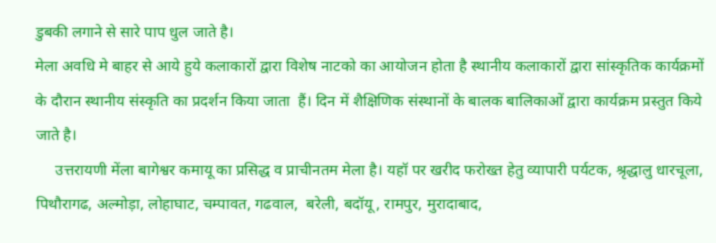डुबकी लगाने से सारे पाप धुल जाते है।
मेला अवधि मे बाहर से आये हुये कलाकारों द्वारा विशेष नाटको का आयोजन होता है स्थानीय कलाकारों द्वारा सांस्कृतिक कार्यक्रमों के दौरान स्थानीय संस्कृति का प्रदर्शन किया जाता  हैं। दिन में शैक्षिणिक संस्थानों के बालक बालिकाओं द्वारा कार्यक्रम प्रस्तुत किये जाते है।
     उत्तरायणी मेंला बागेश्वर कमायू का प्रसिद्ध व प्राचीनतम मेला है। यहॉ पर खरीद फरोख्त हेतु व्यापारी पर्यटक, श्रृद्धालु धारचूला, पिथौरागढ, अल्मोड़ा, लोहाघाट, चम्पावत, गढवाल,  बरेली, बदॉयू, रामपुर, मुरादाबाद,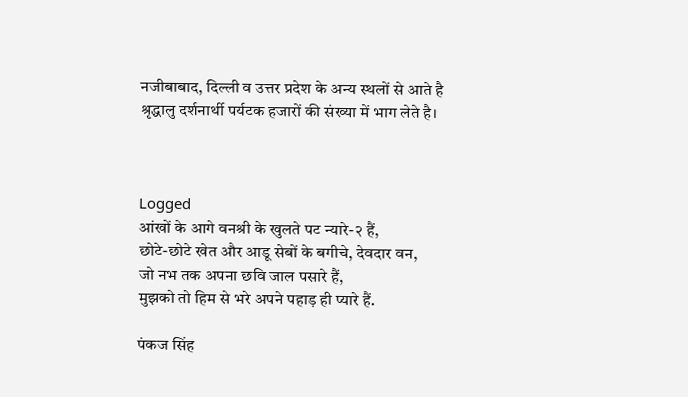नजीबाबाद, दिल्ली व उत्तर प्रदेश के अन्य स्थलों से आते है श्रृद्धालु दर्शनार्थी पर्यटक हजारों की संख्या में भाग लेते है।



Logged
आंखों के आगे वनश्री के खुलते पट न्यारे-२ हैं,
छोटे-छोटे खेत और आडू सेबों के बगीचे, देवदार वन,
जो नभ तक अपना छवि जाल पसारे हैं,
मुझको तो हिम से भरे अपने पहाड़ ही प्यारे हैं.

पंकज सिंह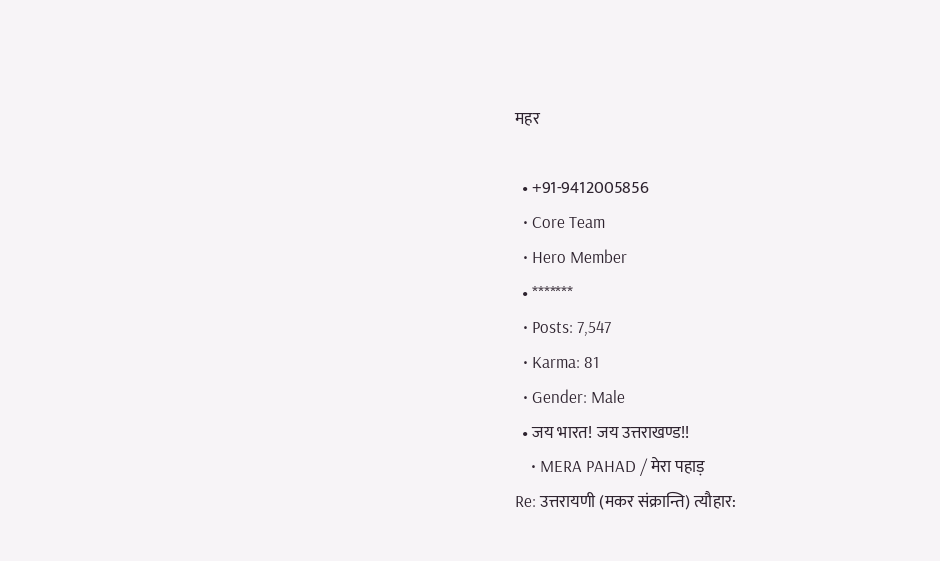महर

  • +91-9412005856
  • Core Team
  • Hero Member
  • *******
  • Posts: 7,547
  • Karma: 81
  • Gender: Male
  • जय भारत! जय उत्तराखण्ड!!
    • MERA PAHAD / मेरा पहाड़
Re: उत्तरायणी (मकर संक्रान्ति) त्यौहार: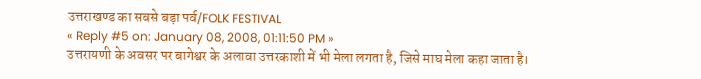उत्तराखण्ड का सबसे बड़ा पर्व/FOLK FESTIVAL
« Reply #5 on: January 08, 2008, 01:11:50 PM »
उत्तरायणी के अवसर पर बागेश्वर के अलावा उत्तरकाशी में भी मेला लगता है, जिसे माघ मेला कहा जाता है।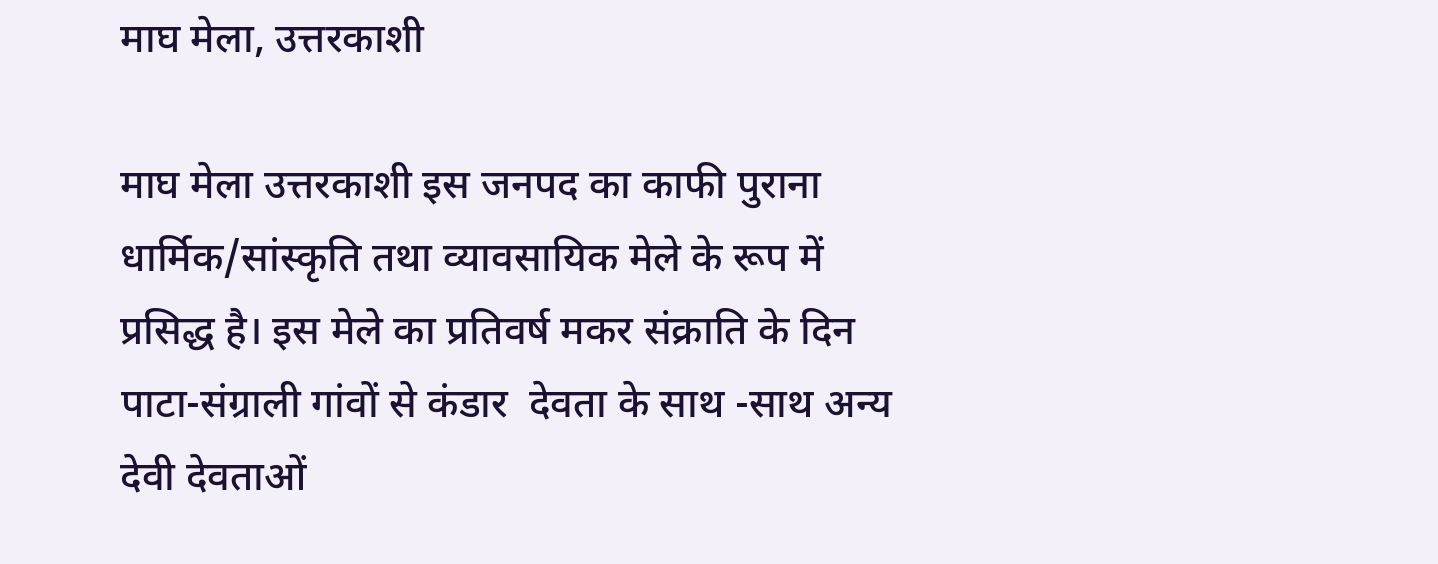माघ मेला, उत्तरकाशी

माघ मेला उत्तरकाशी इस जनपद का काफी पुराना धार्मिक/सांस्कृति तथा व्यावसायिक मेले के रूप में प्रसिद्ध है। इस मेले का प्रतिवर्ष मकर संक्राति के दिन पाटा-संग्राली गांवों से कंडार  देवता के साथ -साथ अन्य देवी देवताओं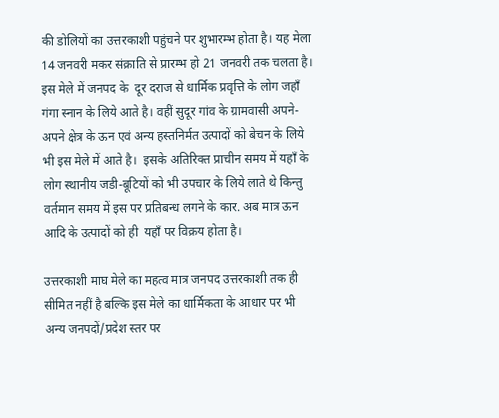की डोलियों का उत्तरकाशी पहुंचने पर शुभारम्भ होता है। यह मेला 14 जनवरी मकर संक्राति से प्रारम्भ हो 21 जनवरी तक चलता है। इस मेले में जनपद के  दूर दराज से धार्मिक प्रवृत्ति के लोग जहाँ गंगा स्नान के लिये आते है। वहीं सुदूर गांव के ग्रामवासी अपने-अपने क्षेत्र के ऊन एवं अन्य हस्तनिर्मत उत्पादों को बेचन के लिये भी इस मेले में आते है।  इसके अतिरिक्त प्राचीन समय में यहाँ के लोग स्थानीय जडी-बूटियों को भी उपचार के लिये लाते थे किन्तु वर्तमान समय में इस पर प्रतिबन्ध लगने के कार. अब मात्र ऊन आदि के उत्पादों को ही  यहाँ पर विक्रय होता है।

उत्तरकाशी माघ मेले का महत्व मात्र जनपद उत्तरकाशी तक ही सीमित नहीं है बल्कि इस मेले का धार्मिकता के आधार पर भी अन्य जनपदों/प्रदेश स्तर पर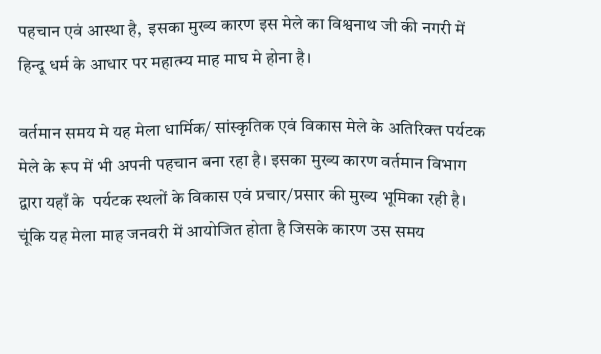पहचान एवं आस्था है,  इसका मुख्य कारण इस मेले का विश्वनाथ जी की नगरी में हिन्दू धर्म के आधार पर महात्म्य माह माघ मे होना है।

वर्तमान समय मे यह मेला धार्मिक/ सांस्कृतिक एवं विकास मेले के अतिरिक्त पर्यटक मेले के रूप में भी अपनी पहचान बना रहा है। इसका मुख्य कारण वर्तमान विभाग द्वारा यहाँ के  पर्यटक स्थलों के विकास एवं प्रचार/प्रसार की मुख्य भूमिका रही है। चूंकि यह मेला माह जनवरी में आयोजित होता है जिसके कारण उस समय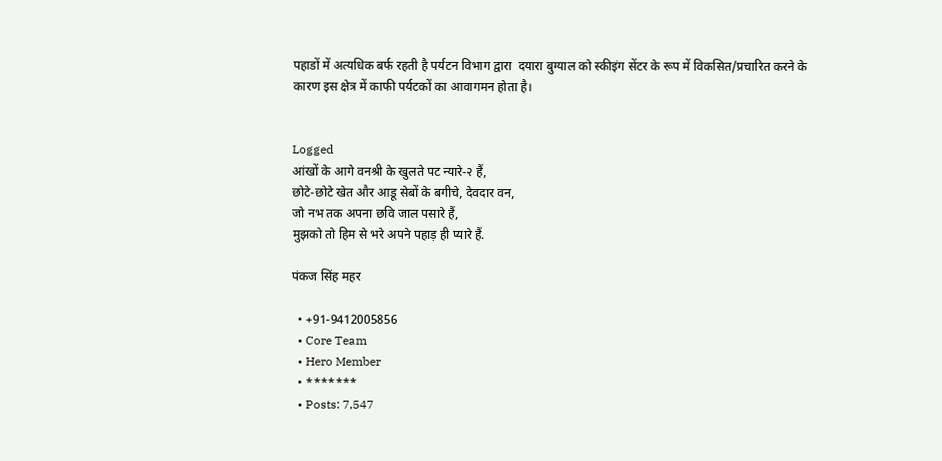पहाडों में अत्यधिक बर्फ रहती है पर्यटन विभाग द्वारा  दयारा बुग्याल को स्कीइंग सेंटर के रूप में विकसित/प्रचारित करने के कारण इस क्षेत्र में काफी पर्यटकों का आवागमन होता है।


Logged
आंखों के आगे वनश्री के खुलते पट न्यारे-२ हैं,
छोटे-छोटे खेत और आडू सेबों के बगीचे, देवदार वन,
जो नभ तक अपना छवि जाल पसारे हैं,
मुझको तो हिम से भरे अपने पहाड़ ही प्यारे हैं.

पंकज सिंह महर

  • +91-9412005856
  • Core Team
  • Hero Member
  • *******
  • Posts: 7,547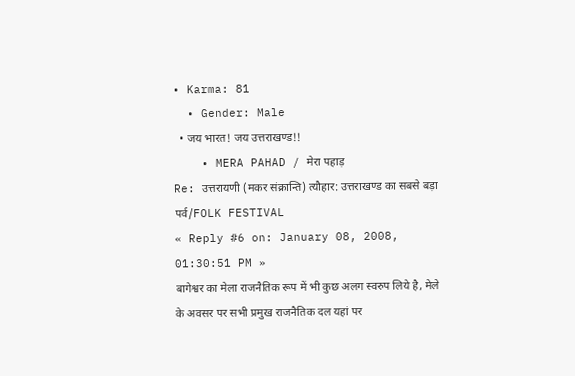• Karma: 81
  • Gender: Male
  • जय भारत! जय उत्तराखण्ड!!
    • MERA PAHAD / मेरा पहाड़
Re: उत्तरायणी (मकर संक्रान्ति) त्यौहार: उत्तराखण्ड का सबसे बड़ा पर्व/FOLK FESTIVAL
« Reply #6 on: January 08, 2008, 01:30:51 PM »
बागेश्वर का मेला राजनैतिक रूप में भी कुछ अलग स्वरुप लिये है, मेले के अवसर पर सभी प्रमुख राजनैतिक दल यहां पर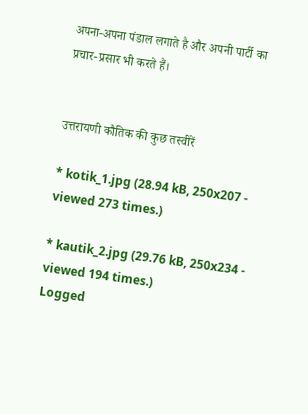अपना-अपना पंडाल लगाते है और अपनी पार्टी का प्रचार-प्रसार भी करते हैं।


उत्तरायणी कौतिक की कुछ तस्वीरें

* kotik_1.jpg (28.94 kB, 250x207 - viewed 273 times.)

* kautik_2.jpg (29.76 kB, 250x234 - viewed 194 times.)
Logged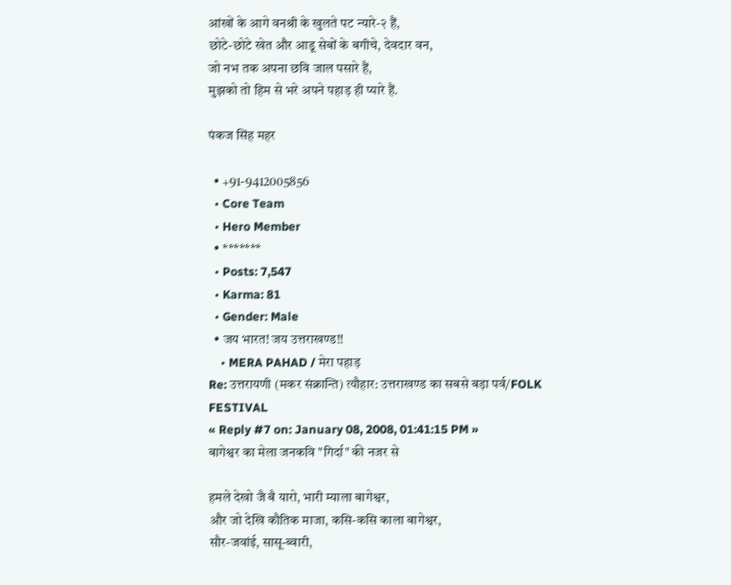आंखों के आगे वनश्री के खुलते पट न्यारे-२ हैं,
छोटे-छोटे खेत और आडू सेबों के बगीचे, देवदार वन,
जो नभ तक अपना छवि जाल पसारे हैं,
मुझको तो हिम से भरे अपने पहाड़ ही प्यारे हैं.

पंकज सिंह महर

  • +91-9412005856
  • Core Team
  • Hero Member
  • *******
  • Posts: 7,547
  • Karma: 81
  • Gender: Male
  • जय भारत! जय उत्तराखण्ड!!
    • MERA PAHAD / मेरा पहाड़
Re: उत्तरायणी (मकर संक्रान्ति) त्यौहार: उत्तराखण्ड का सबसे बड़ा पर्व/FOLK FESTIVAL
« Reply #7 on: January 08, 2008, 01:41:15 PM »
बागेश्वर का मेला जनकवि "गिर्दा" की नजर से

हमले देखो जै बै यारो, भारी म्याला बागेश्वर,
और जो देखि कौतिक माजा, कसि-कसि काला बागेश्वर,
सौर-जवांई, सासू-ब्वारी,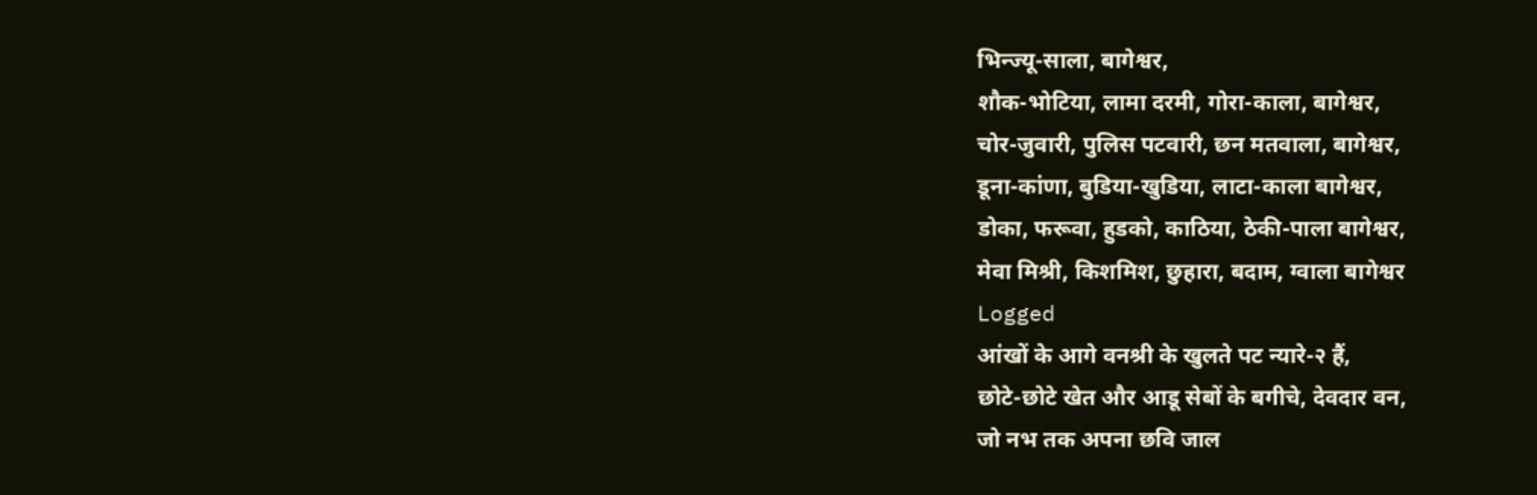भिन्ज्यू-साला, बागेश्वर,
शौक-भोटिया, लामा दरमी, गोरा-काला, बागेश्वर,
चोर-जुवारी, पुलिस पटवारी, छन मतवाला, बागेश्वर,
डूना-कांणा, बुडिया-खुडिया, लाटा-काला बागेश्वर,
डोका, फरूवा, हुडको, काठिया, ठेकी-पाला बागेश्वर,
मेवा मिश्री, किशमिश, छुहारा, बदाम, ग्वाला बागेश्वर
Logged
आंखों के आगे वनश्री के खुलते पट न्यारे-२ हैं,
छोटे-छोटे खेत और आडू सेबों के बगीचे, देवदार वन,
जो नभ तक अपना छवि जाल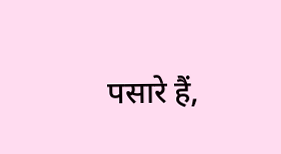पसारे हैं,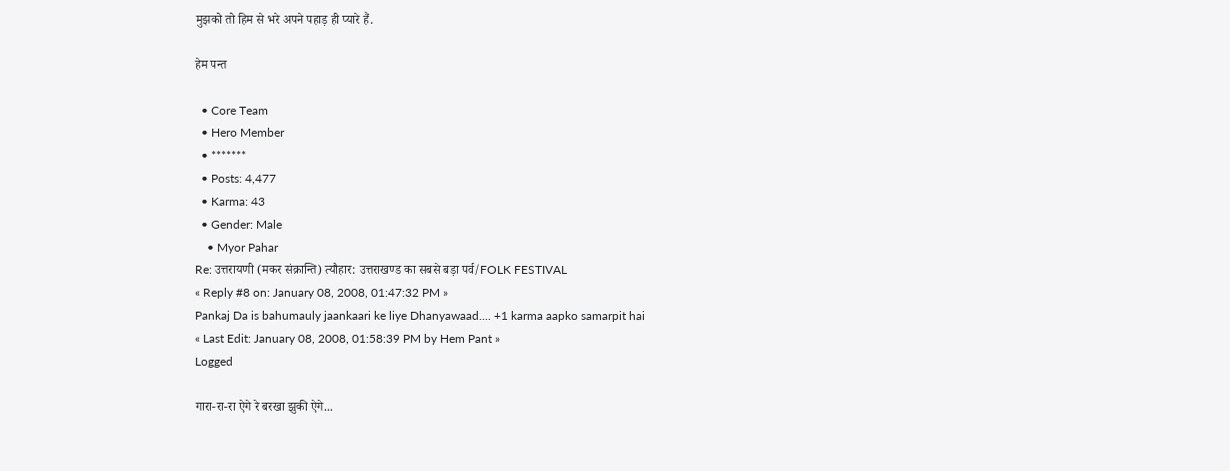मुझको तो हिम से भरे अपने पहाड़ ही प्यारे हैं.

हेम पन्त

  • Core Team
  • Hero Member
  • *******
  • Posts: 4,477
  • Karma: 43
  • Gender: Male
    • Myor Pahar
Re: उत्तरायणी (मकर संक्रान्ति) त्यौहार: उत्तराखण्ड का सबसे बड़ा पर्व/FOLK FESTIVAL
« Reply #8 on: January 08, 2008, 01:47:32 PM »
Pankaj Da is bahumauly jaankaari ke liye Dhanyawaad.... +1 karma aapko samarpit hai
« Last Edit: January 08, 2008, 01:58:39 PM by Hem Pant »
Logged

गारा-रा-रा ऐगे रे बरखा झुकी ऐगे...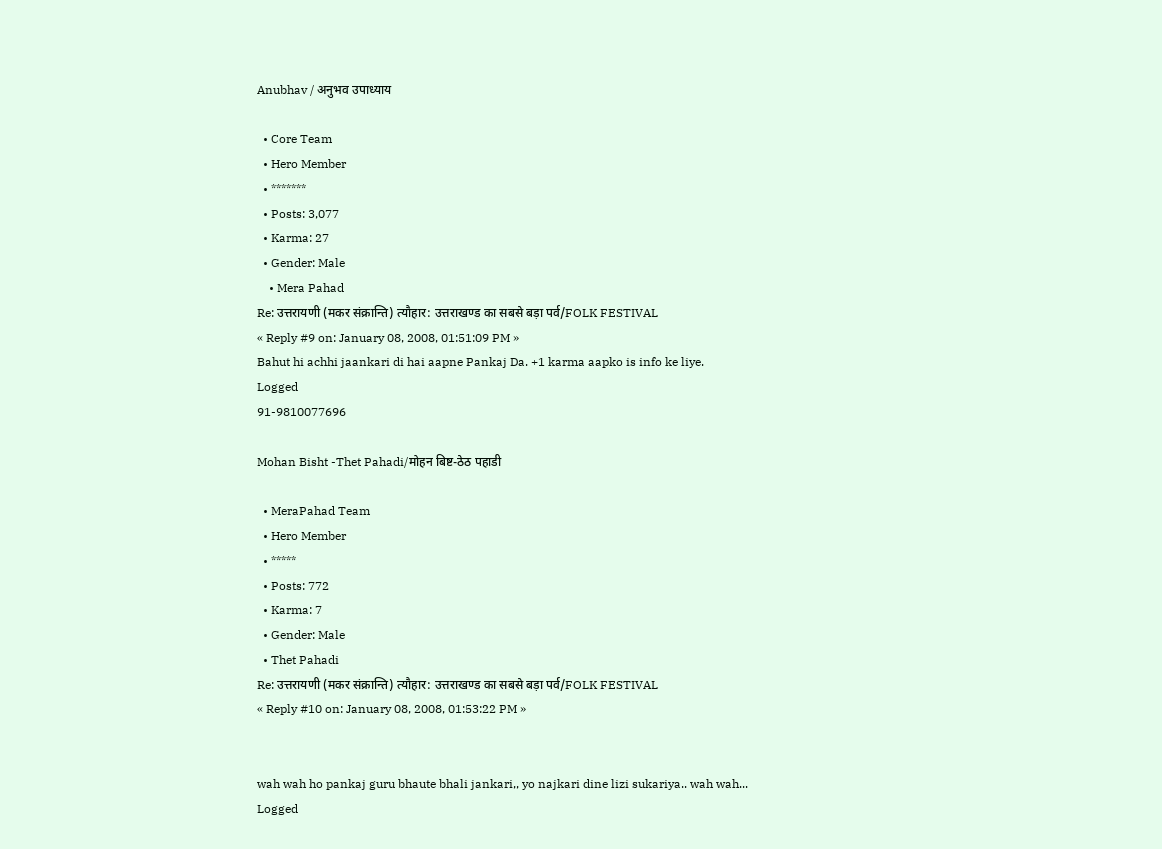Anubhav / अनुभव उपाध्याय

  • Core Team
  • Hero Member
  • *******
  • Posts: 3,077
  • Karma: 27
  • Gender: Male
    • Mera Pahad
Re: उत्तरायणी (मकर संक्रान्ति) त्यौहार: उत्तराखण्ड का सबसे बड़ा पर्व/FOLK FESTIVAL
« Reply #9 on: January 08, 2008, 01:51:09 PM »
Bahut hi achhi jaankari di hai aapne Pankaj Da. +1 karma aapko is info ke liye.
Logged
91-9810077696

Mohan Bisht -Thet Pahadi/मोहन बिष्ट-ठेठ पहाडी

  • MeraPahad Team
  • Hero Member
  • *****
  • Posts: 772
  • Karma: 7
  • Gender: Male
  • Thet Pahadi
Re: उत्तरायणी (मकर संक्रान्ति) त्यौहार: उत्तराखण्ड का सबसे बड़ा पर्व/FOLK FESTIVAL
« Reply #10 on: January 08, 2008, 01:53:22 PM »


wah wah ho pankaj guru bhaute bhali jankari,, yo najkari dine lizi sukariya.. wah wah...
Logged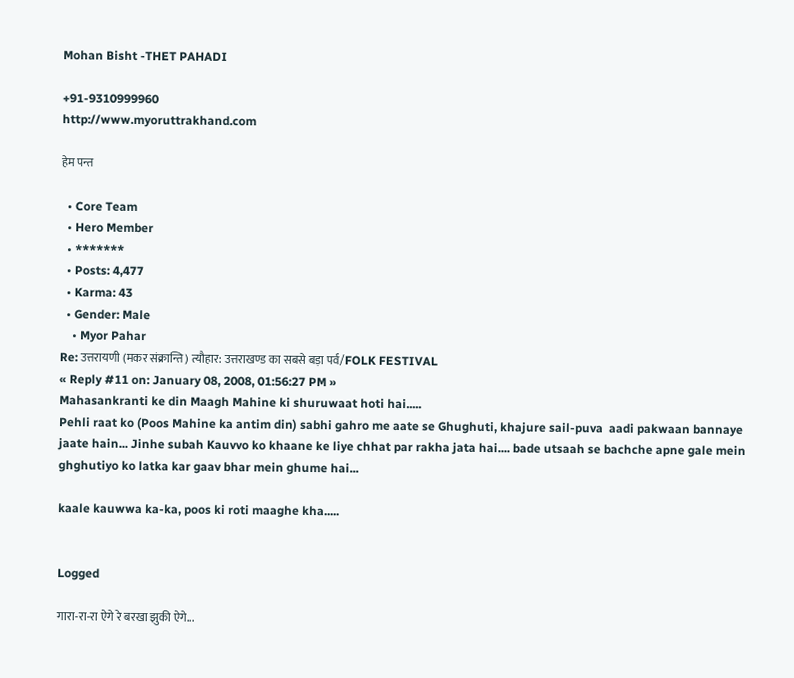Mohan Bisht -THET PAHADI

+91-9310999960
http://www.myoruttrakhand.com

हेम पन्त

  • Core Team
  • Hero Member
  • *******
  • Posts: 4,477
  • Karma: 43
  • Gender: Male
    • Myor Pahar
Re: उत्तरायणी (मकर संक्रान्ति) त्यौहार: उत्तराखण्ड का सबसे बड़ा पर्व/FOLK FESTIVAL
« Reply #11 on: January 08, 2008, 01:56:27 PM »
Mahasankranti ke din Maagh Mahine ki shuruwaat hoti hai.....
Pehli raat ko (Poos Mahine ka antim din) sabhi gahro me aate se Ghughuti, khajure sail-puva  aadi pakwaan bannaye jaate hain... Jinhe subah Kauvvo ko khaane ke liye chhat par rakha jata hai.... bade utsaah se bachche apne gale mein ghghutiyo ko latka kar gaav bhar mein ghume hai...

kaale kauwwa ka-ka, poos ki roti maaghe kha.....


Logged

गारा-रा-रा ऐगे रे बरखा झुकी ऐगे...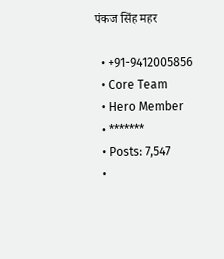पंकज सिंह महर

  • +91-9412005856
  • Core Team
  • Hero Member
  • *******
  • Posts: 7,547
  •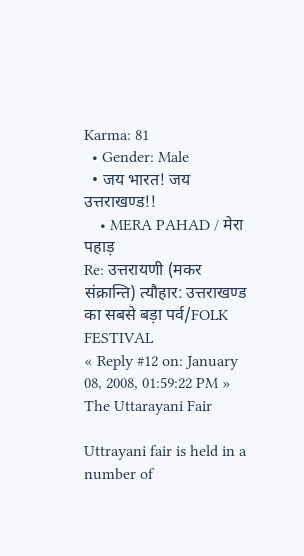Karma: 81
  • Gender: Male
  • जय भारत! जय उत्तराखण्ड!!
    • MERA PAHAD / मेरा पहाड़
Re: उत्तरायणी (मकर संक्रान्ति) त्यौहार: उत्तराखण्ड का सबसे बड़ा पर्व/FOLK FESTIVAL
« Reply #12 on: January 08, 2008, 01:59:22 PM »
The Uttarayani Fair

Uttrayani fair is held in a number of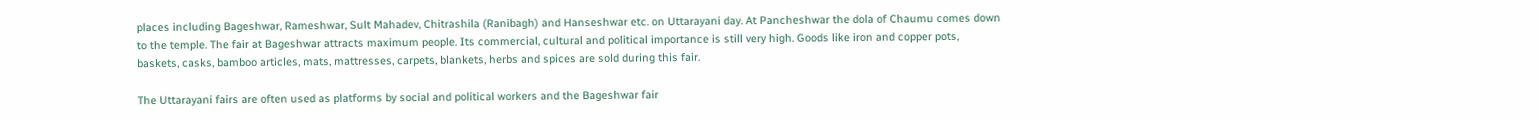places including Bageshwar, Rameshwar, Sult Mahadev, Chitrashila (Ranibagh) and Hanseshwar etc. on Uttarayani day. At Pancheshwar the dola of Chaumu comes down to the temple. The fair at Bageshwar attracts maximum people. Its commercial, cultural and political importance is still very high. Goods like iron and copper pots, baskets, casks, bamboo articles, mats, mattresses, carpets, blankets, herbs and spices are sold during this fair.

The Uttarayani fairs are often used as platforms by social and political workers and the Bageshwar fair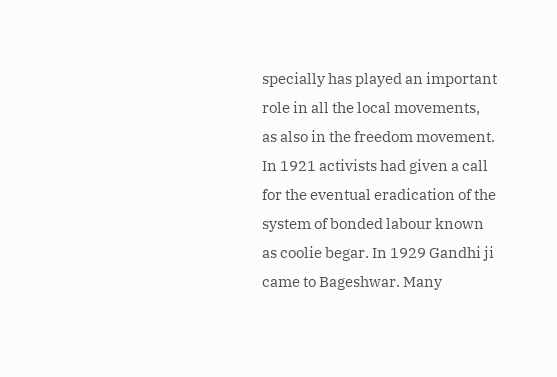specially has played an important role in all the local movements, as also in the freedom movement. In 1921 activists had given a call for the eventual eradication of the system of bonded labour known as coolie begar. In 1929 Gandhi ji came to Bageshwar. Many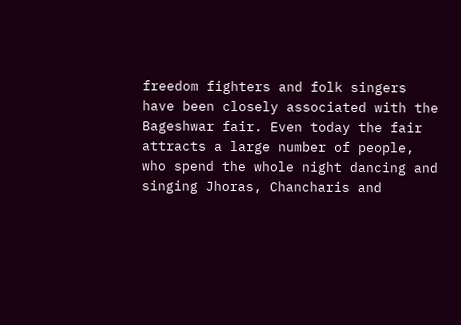freedom fighters and folk singers have been closely associated with the Bageshwar fair. Even today the fair attracts a large number of people, who spend the whole night dancing and singing Jhoras, Chancharis and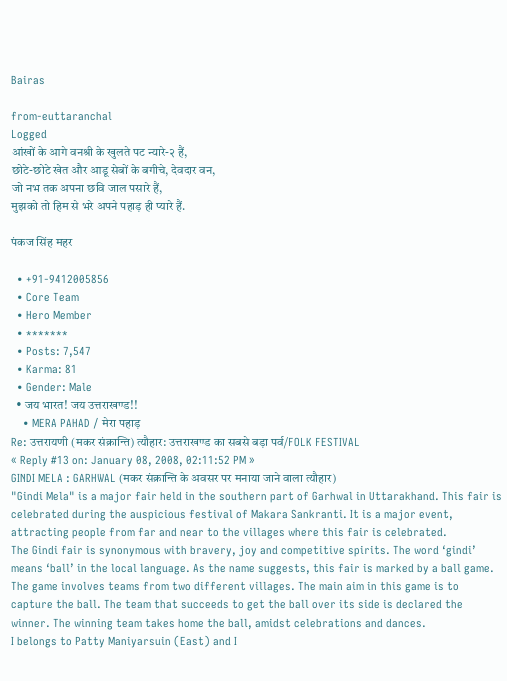Bairas

from-euttaranchal
Logged
आंखों के आगे वनश्री के खुलते पट न्यारे-२ हैं,
छोटे-छोटे खेत और आडू सेबों के बगीचे, देवदार वन,
जो नभ तक अपना छवि जाल पसारे हैं,
मुझको तो हिम से भरे अपने पहाड़ ही प्यारे हैं.

पंकज सिंह महर

  • +91-9412005856
  • Core Team
  • Hero Member
  • *******
  • Posts: 7,547
  • Karma: 81
  • Gender: Male
  • जय भारत! जय उत्तराखण्ड!!
    • MERA PAHAD / मेरा पहाड़
Re: उत्तरायणी (मकर संक्रान्ति) त्यौहार: उत्तराखण्ड का सबसे बड़ा पर्व/FOLK FESTIVAL
« Reply #13 on: January 08, 2008, 02:11:52 PM »
GINDI MELA : GARHWAL (मकर संक्रान्ति के अवसर पर मनाया जाने वाला त्यौहार)
"Gindi Mela" is a major fair held in the southern part of Garhwal in Uttarakhand. This fair is celebrated during the auspicious festival of Makara Sankranti. It is a major event, attracting people from far and near to the villages where this fair is celebrated.
The Gindi fair is synonymous with bravery, joy and competitive spirits. The word ‘gindi’ means ‘ball’ in the local language. As the name suggests, this fair is marked by a ball game. The game involves teams from two different villages. The main aim in this game is to capture the ball. The team that succeeds to get the ball over its side is declared the winner. The winning team takes home the ball, amidst celebrations and dances.
I belongs to Patty Maniyarsuin (East) and I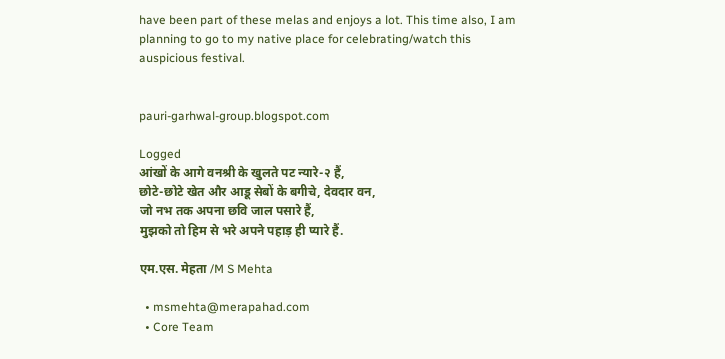have been part of these melas and enjoys a lot. This time also, I am planning to go to my native place for celebrating/watch this auspicious festival.


pauri-garhwal-group.blogspot.com

Logged
आंखों के आगे वनश्री के खुलते पट न्यारे-२ हैं,
छोटे-छोटे खेत और आडू सेबों के बगीचे, देवदार वन,
जो नभ तक अपना छवि जाल पसारे हैं,
मुझको तो हिम से भरे अपने पहाड़ ही प्यारे हैं.

एम.एस. मेहता /M S Mehta

  • msmehta@merapahad.com
  • Core Team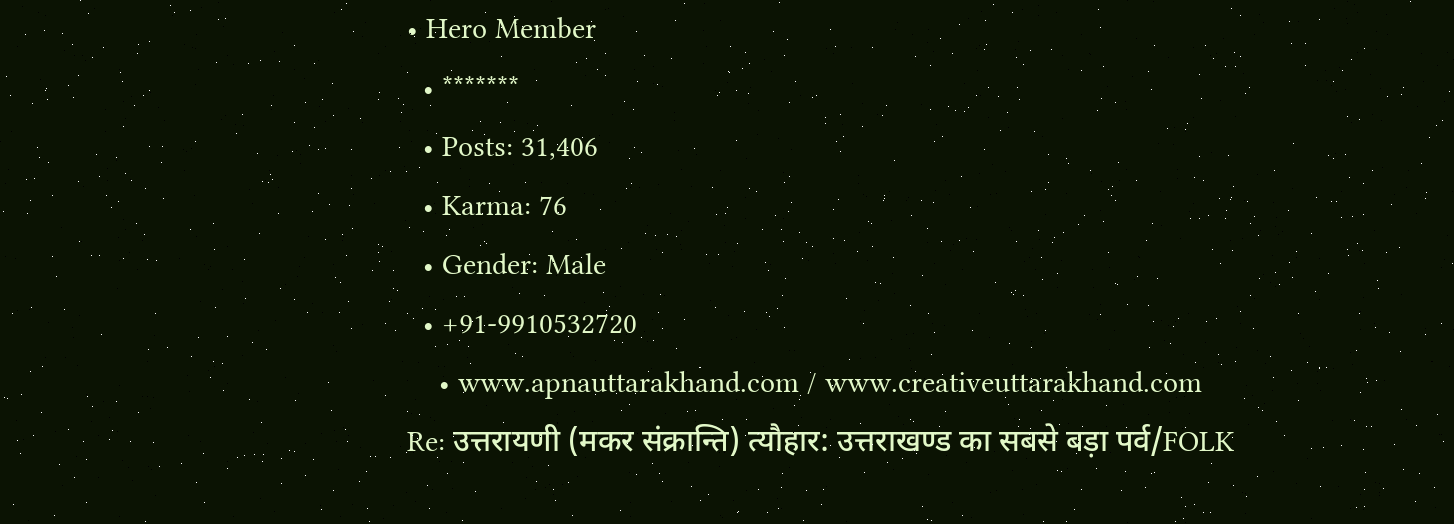• Hero Member
  • *******
  • Posts: 31,406
  • Karma: 76
  • Gender: Male
  • +91-9910532720
    • www.apnauttarakhand.com / www.creativeuttarakhand.com
Re: उत्तरायणी (मकर संक्रान्ति) त्यौहार: उत्तराखण्ड का सबसे बड़ा पर्व/FOLK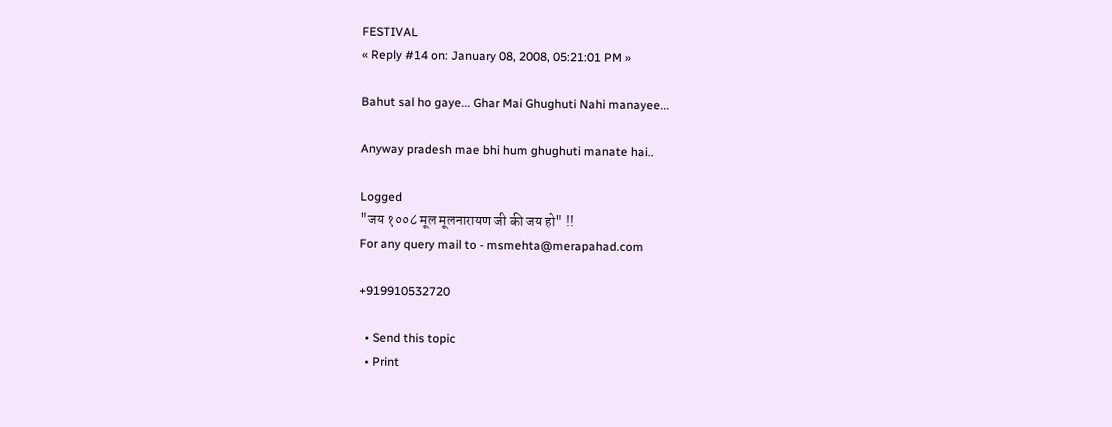FESTIVAL
« Reply #14 on: January 08, 2008, 05:21:01 PM »

Bahut sal ho gaye... Ghar Mai Ghughuti Nahi manayee...

Anyway pradesh mae bhi hum ghughuti manate hai..

Logged
"जय १००८ मूल मूलनारायण जी की जय हो" !!
For any query mail to - msmehta@merapahad.com

+919910532720

  • Send this topic
  • Print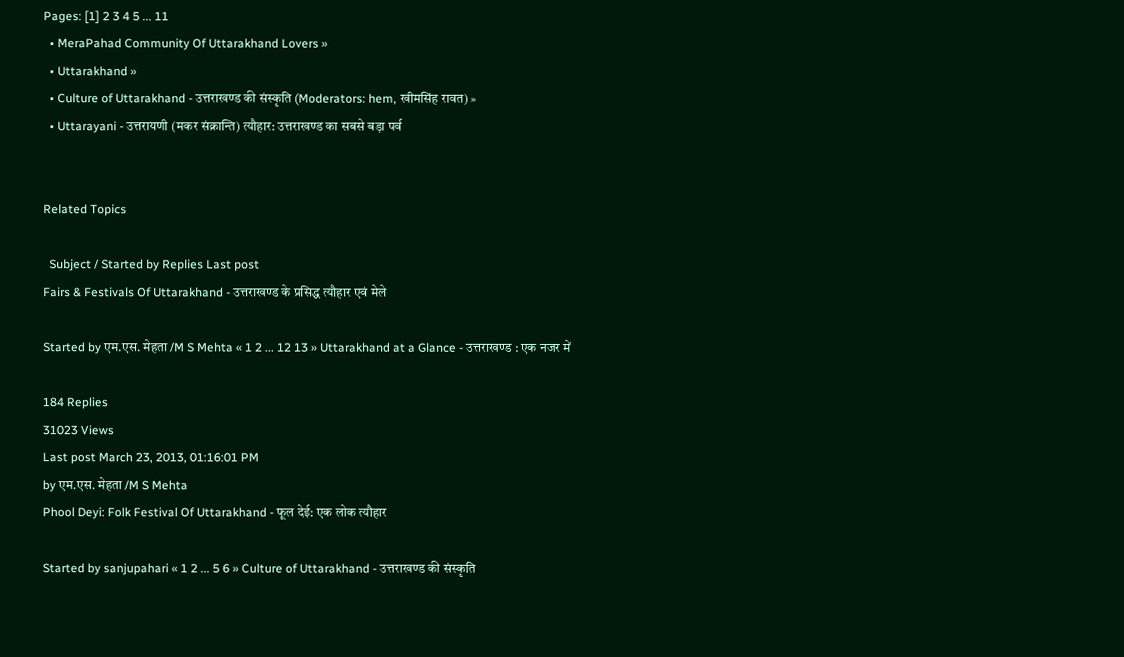Pages: [1] 2 3 4 5 ... 11
  • MeraPahad Community Of Uttarakhand Lovers »
  • Uttarakhand »
  • Culture of Uttarakhand - उत्तराखण्ड की संस्कृति (Moderators: hem, खीमसिंह रावत) »
  • Uttarayani - उत्तरायणी (मकर संक्रान्ति) त्यौहार: उत्तराखण्ड का सबसे बड़ा पर्व


Related Topics

  Subject / Started by Replies Last post
Fairs & Festivals Of Uttarakhand - उत्तराखण्ड के प्रसिद्ध त्यौहार एवं मेले

Started by एम.एस. मेहता /M S Mehta « 1 2 ... 12 13 » Uttarakhand at a Glance - उत्तराखण्ड : एक नजर में

184 Replies
31023 Views
Last post March 23, 2013, 01:16:01 PM
by एम.एस. मेहता /M S Mehta
Phool Deyi: Folk Festival Of Uttarakhand - फूल देई: एक लोक त्यौहार

Started by sanjupahari « 1 2 ... 5 6 » Culture of Uttarakhand - उत्तराखण्ड की संस्कृति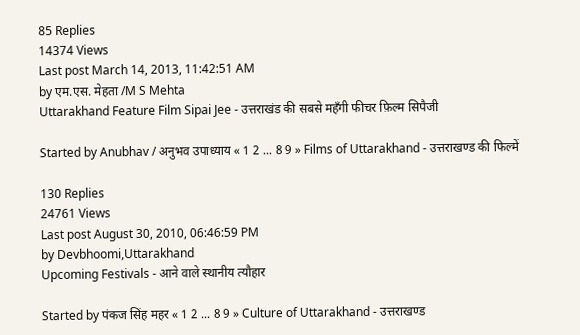85 Replies
14374 Views
Last post March 14, 2013, 11:42:51 AM
by एम.एस. मेहता /M S Mehta
Uttarakhand Feature Film Sipai Jee - उत्तराखंड की सबसे महँगी फीचर फ़िल्म सिपैजी

Started by Anubhav / अनुभव उपाध्याय « 1 2 ... 8 9 » Films of Uttarakhand - उत्तराखण्ड की फिल्में

130 Replies
24761 Views
Last post August 30, 2010, 06:46:59 PM
by Devbhoomi,Uttarakhand
Upcoming Festivals - आने वाले स्थानीय त्यौहार

Started by पंकज सिंह महर « 1 2 ... 8 9 » Culture of Uttarakhand - उत्तराखण्ड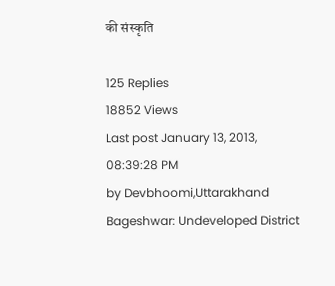की संस्कृति

125 Replies
18852 Views
Last post January 13, 2013, 08:39:28 PM
by Devbhoomi,Uttarakhand
Bageshwar: Undeveloped District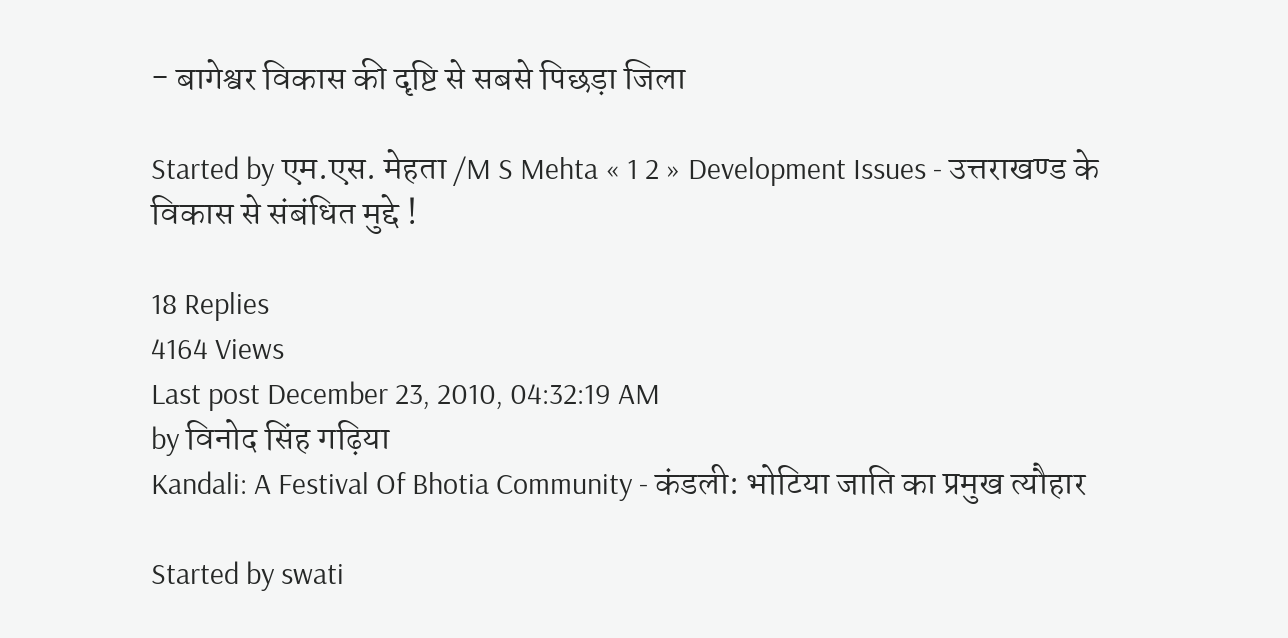- बागेश्वर विकास की दृष्टि से सबसे पिछड़ा जिला

Started by एम.एस. मेहता /M S Mehta « 1 2 » Development Issues - उत्तराखण्ड के विकास से संबंधित मुद्दे !

18 Replies
4164 Views
Last post December 23, 2010, 04:32:19 AM
by विनोद सिंह गढ़िया
Kandali: A Festival Of Bhotia Community - कंडली: भोटिया जाति का प्रमुख त्यौहार

Started by swati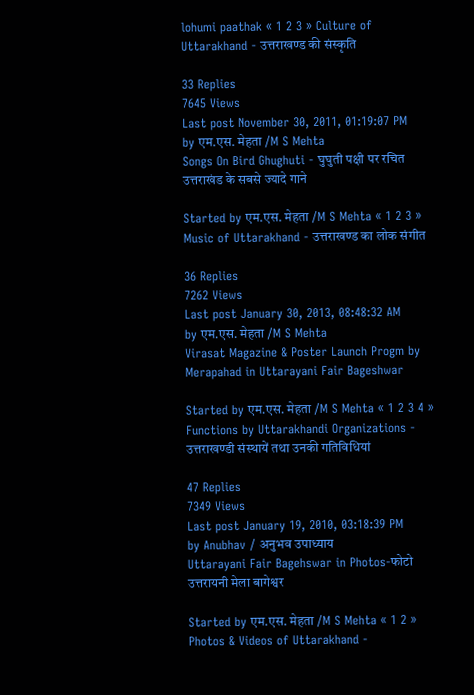lohumi paathak « 1 2 3 » Culture of Uttarakhand - उत्तराखण्ड की संस्कृति

33 Replies
7645 Views
Last post November 30, 2011, 01:19:07 PM
by एम.एस. मेहता /M S Mehta
Songs On Bird Ghughuti - घुघुती पक्षी पर रचित उत्तराखंड के सबसे ज्यादे गाने

Started by एम.एस. मेहता /M S Mehta « 1 2 3 » Music of Uttarakhand - उत्तराखण्ड का लोक संगीत

36 Replies
7262 Views
Last post January 30, 2013, 08:48:32 AM
by एम.एस. मेहता /M S Mehta
Virasat Magazine & Poster Launch Progm by Merapahad in Uttarayani Fair Bageshwar

Started by एम.एस. मेहता /M S Mehta « 1 2 3 4 » Functions by Uttarakhandi Organizations - उत्तराखण्डी संस्थायें तथा उनकी गतिविधियां

47 Replies
7349 Views
Last post January 19, 2010, 03:18:39 PM
by Anubhav / अनुभव उपाध्याय
Uttarayani Fair Bagehswar in Photos-फोटो उत्तरायनी मेला बागेश्वर

Started by एम.एस. मेहता /M S Mehta « 1 2 » Photos & Videos of Uttarakhand -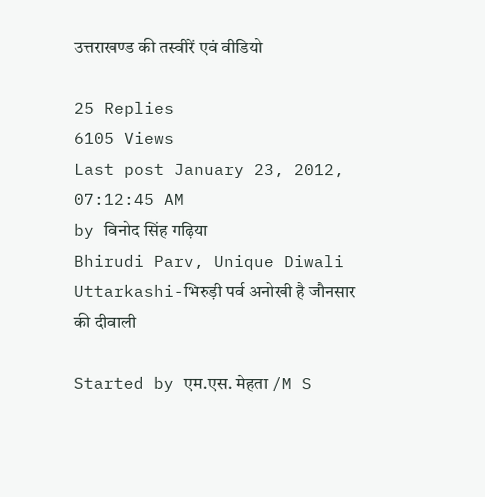उत्तराखण्ड की तस्वीरें एवं वीडियो

25 Replies
6105 Views
Last post January 23, 2012, 07:12:45 AM
by विनोद सिंह गढ़िया
Bhirudi Parv, Unique Diwali Uttarkashi-भिरुड़ी पर्व अनोखी है जौनसार की दीवाली

Started by एम.एस. मेहता /M S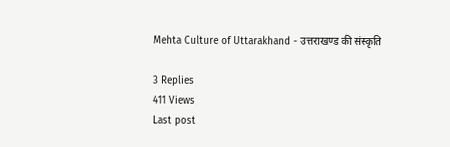Mehta Culture of Uttarakhand - उत्तराखण्ड की संस्कृति

3 Replies
411 Views
Last post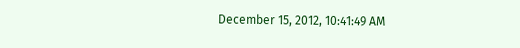December 15, 2012, 10:41:49 AM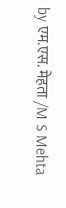by एम.एस. मेहता /M S Mehta